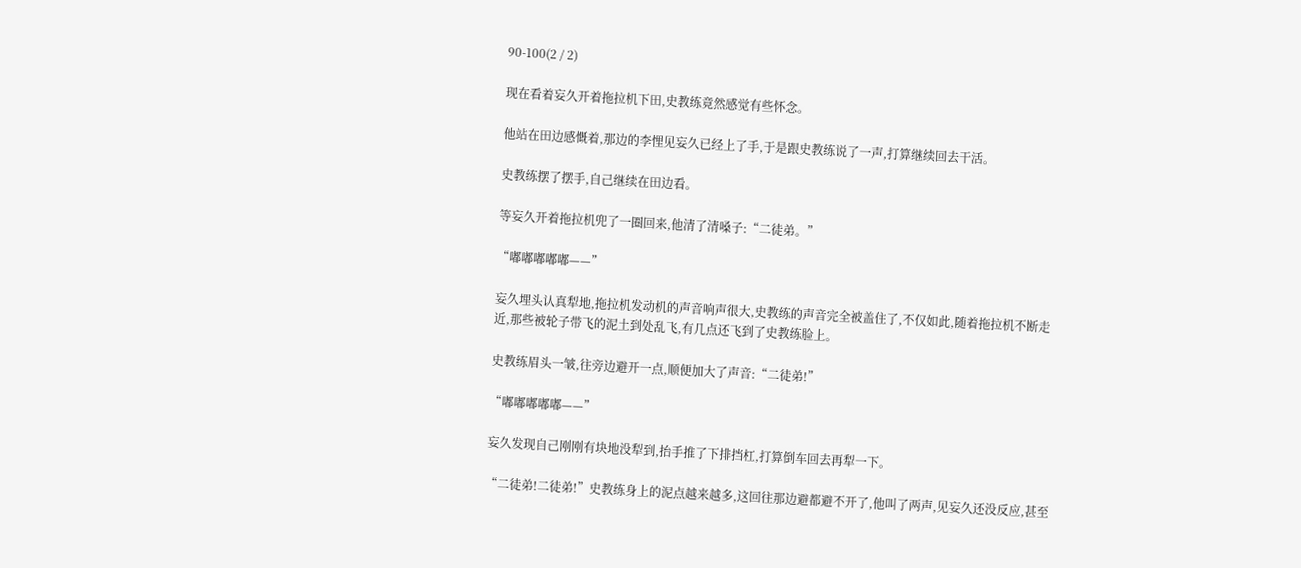90-100(2 / 2)

现在看着妄久开着拖拉机下田,史教练竟然感觉有些怀念。

他站在田边感慨着,那边的李悝见妄久已经上了手,于是跟史教练说了一声,打算继续回去干活。

史教练摆了摆手,自己继续在田边看。

等妄久开着拖拉机兜了一圈回来,他清了清嗓子:“二徒弟。”

“嘟嘟嘟嘟嘟——”

妄久埋头认真犁地,拖拉机发动机的声音响声很大,史教练的声音完全被盖住了,不仅如此,随着拖拉机不断走近,那些被轮子带飞的泥土到处乱飞,有几点还飞到了史教练脸上。

史教练眉头一皱,往旁边避开一点,顺便加大了声音:“二徒弟!”

“嘟嘟嘟嘟嘟——”

妄久发现自己刚刚有块地没犁到,抬手推了下排挡杠,打算倒车回去再犁一下。

“二徒弟!二徒弟!”史教练身上的泥点越来越多,这回往那边避都避不开了,他叫了两声,见妄久还没反应,甚至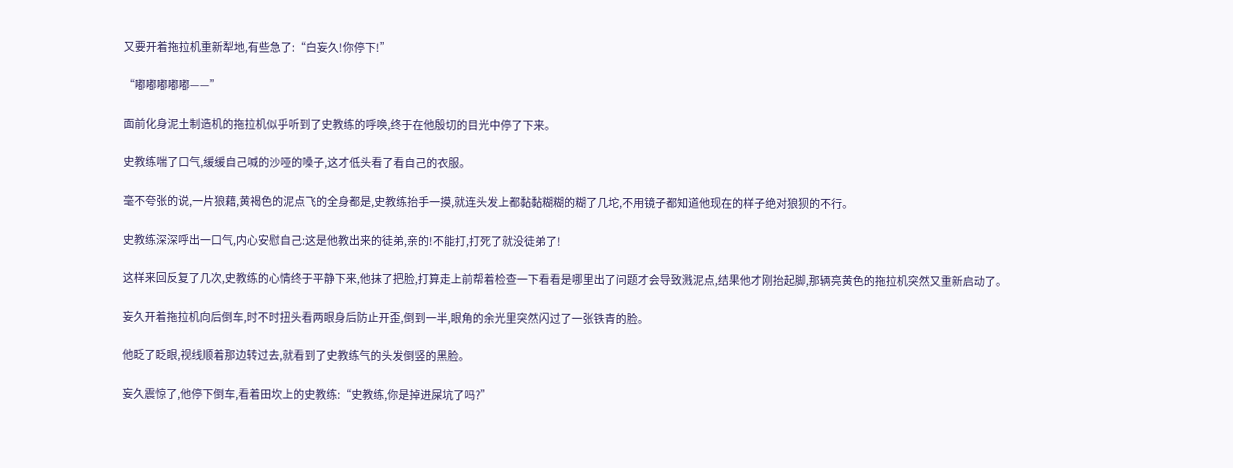又要开着拖拉机重新犁地,有些急了:“白妄久!你停下!”

“嘟嘟嘟嘟嘟——”

面前化身泥土制造机的拖拉机似乎听到了史教练的呼唤,终于在他殷切的目光中停了下来。

史教练喘了口气,缓缓自己喊的沙哑的嗓子,这才低头看了看自己的衣服。

毫不夸张的说,一片狼藉,黄褐色的泥点飞的全身都是,史教练抬手一摸,就连头发上都黏黏糊糊的糊了几坨,不用镜子都知道他现在的样子绝对狼狈的不行。

史教练深深呼出一口气,内心安慰自己:这是他教出来的徒弟,亲的!不能打,打死了就没徒弟了!

这样来回反复了几次,史教练的心情终于平静下来,他抹了把脸,打算走上前帮着检查一下看看是哪里出了问题才会导致溅泥点,结果他才刚抬起脚,那辆亮黄色的拖拉机突然又重新启动了。

妄久开着拖拉机向后倒车,时不时扭头看两眼身后防止开歪,倒到一半,眼角的余光里突然闪过了一张铁青的脸。

他眨了眨眼,视线顺着那边转过去,就看到了史教练气的头发倒竖的黑脸。

妄久震惊了,他停下倒车,看着田坎上的史教练:“史教练,你是掉进屎坑了吗?”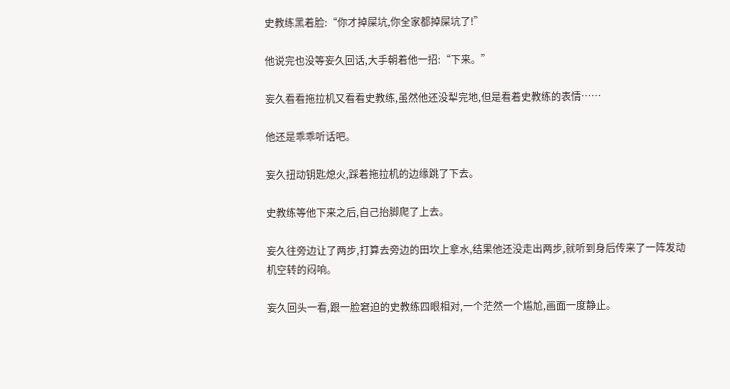史教练黑着脸:“你才掉屎坑,你全家都掉屎坑了!”

他说完也没等妄久回话,大手朝着他一招:“下来。”

妄久看看拖拉机又看看史教练,虽然他还没犁完地,但是看着史教练的表情……

他还是乖乖听话吧。

妄久扭动钥匙熄火,踩着拖拉机的边缘跳了下去。

史教练等他下来之后,自己抬脚爬了上去。

妄久往旁边让了两步,打算去旁边的田坎上拿水,结果他还没走出两步,就听到身后传来了一阵发动机空转的闷响。

妄久回头一看,跟一脸窘迫的史教练四眼相对,一个茫然一个尴尬,画面一度静止。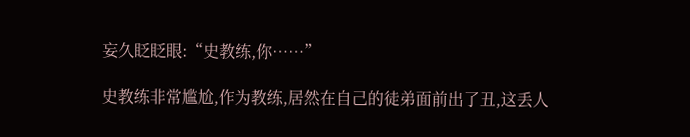妄久眨眨眼:“史教练,你……”

史教练非常尴尬,作为教练,居然在自己的徒弟面前出了丑,这丢人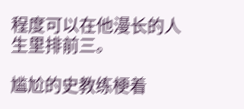程度可以在他漫长的人生里排前三。

尴尬的史教练梗着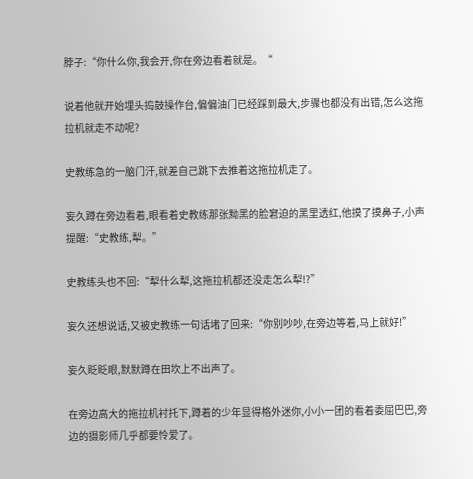脖子:“你什么你,我会开,你在旁边看着就是。“

说着他就开始埋头捣鼓操作台,偏偏油门已经踩到最大,步骤也都没有出错,怎么这拖拉机就走不动呢?

史教练急的一脑门汗,就差自己跳下去推着这拖拉机走了。

妄久蹲在旁边看着,眼看着史教练那张黝黑的脸窘迫的黑里透红,他摸了摸鼻子,小声提醒:“史教练,犁。”

史教练头也不回:“犁什么犁,这拖拉机都还没走怎么犁!?”

妄久还想说话,又被史教练一句话堵了回来:“你别吵吵,在旁边等着,马上就好!”

妄久眨眨眼,默默蹲在田坎上不出声了。

在旁边高大的拖拉机衬托下,蹲着的少年显得格外迷你,小小一团的看着委屈巴巴,旁边的摄影师几乎都要怜爱了。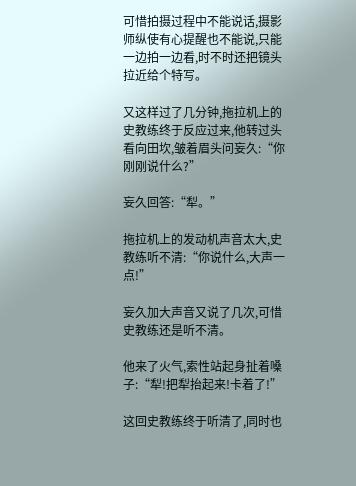可惜拍摄过程中不能说话,摄影师纵使有心提醒也不能说,只能一边拍一边看,时不时还把镜头拉近给个特写。

又这样过了几分钟,拖拉机上的史教练终于反应过来,他转过头看向田坎,皱着眉头问妄久:“你刚刚说什么?”

妄久回答:“犁。”

拖拉机上的发动机声音太大,史教练听不清:“你说什么,大声一点!”

妄久加大声音又说了几次,可惜史教练还是听不清。

他来了火气,索性站起身扯着嗓子:“犁!把犁抬起来!卡着了!”

这回史教练终于听清了,同时也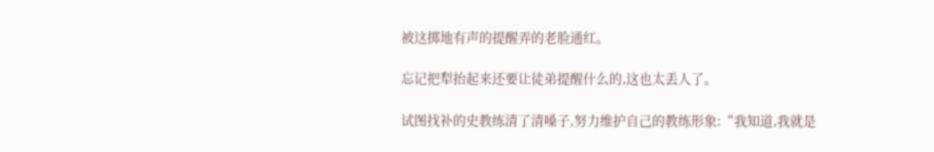被这掷地有声的提醒弄的老脸通红。

忘记把犁抬起来还要让徒弟提醒什么的,这也太丢人了。

试图找补的史教练清了清嗓子,努力维护自己的教练形象:“我知道,我就是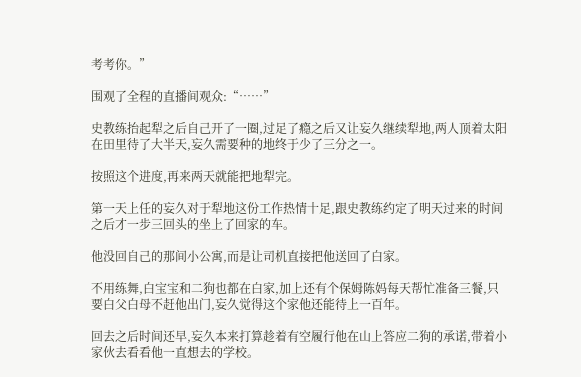考考你。”

围观了全程的直播间观众:“……”

史教练抬起犁之后自己开了一圈,过足了瘾之后又让妄久继续犁地,两人顶着太阳在田里待了大半天,妄久需要种的地终于少了三分之一。

按照这个进度,再来两天就能把地犁完。

第一天上任的妄久对于犁地这份工作热情十足,跟史教练约定了明天过来的时间之后才一步三回头的坐上了回家的车。

他没回自己的那间小公寓,而是让司机直接把他送回了白家。

不用练舞,白宝宝和二狗也都在白家,加上还有个保姆陈妈每天帮忙准备三餐,只要白父白母不赶他出门,妄久觉得这个家他还能待上一百年。

回去之后时间还早,妄久本来打算趁着有空履行他在山上答应二狗的承诺,带着小家伙去看看他一直想去的学校。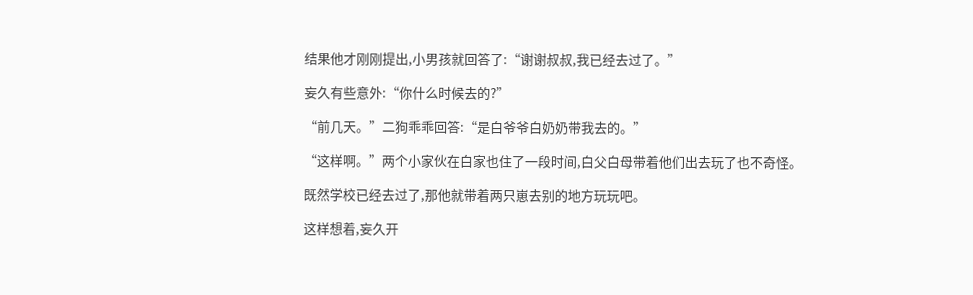结果他才刚刚提出,小男孩就回答了:“谢谢叔叔,我已经去过了。”

妄久有些意外:“你什么时候去的?”

“前几天。”二狗乖乖回答:“是白爷爷白奶奶带我去的。”

“这样啊。”两个小家伙在白家也住了一段时间,白父白母带着他们出去玩了也不奇怪。

既然学校已经去过了,那他就带着两只崽去别的地方玩玩吧。

这样想着,妄久开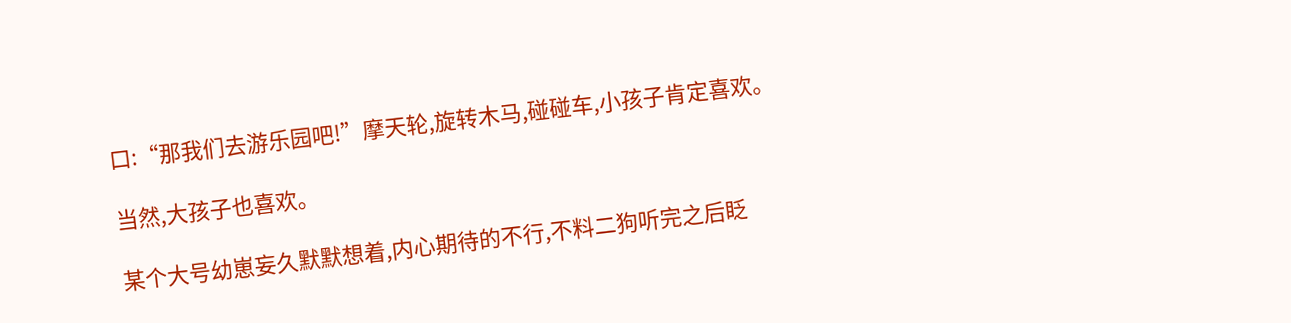口:“那我们去游乐园吧!”摩天轮,旋转木马,碰碰车,小孩子肯定喜欢。

当然,大孩子也喜欢。

某个大号幼崽妄久默默想着,内心期待的不行,不料二狗听完之后眨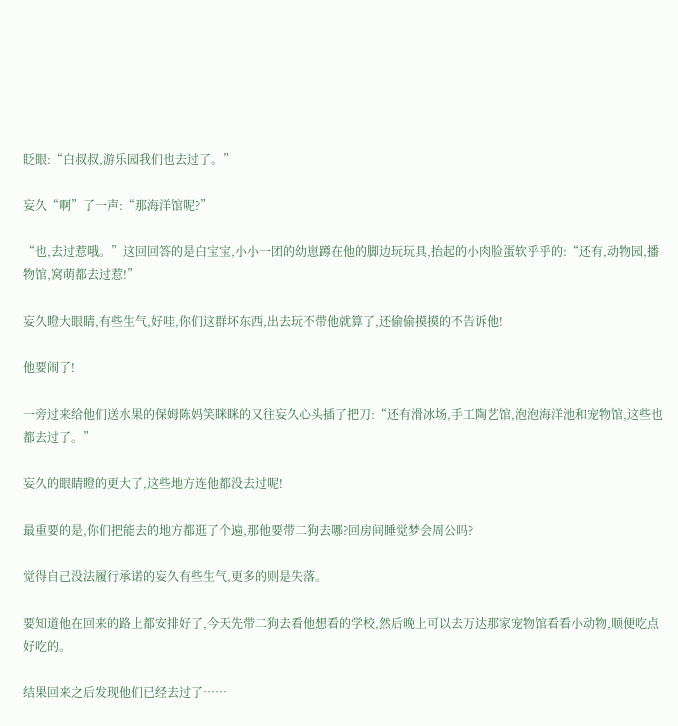眨眼:“白叔叔,游乐园我们也去过了。”

妄久“啊”了一声:“那海洋馆呢?”

“也,去过惹哦。”这回回答的是白宝宝,小小一团的幼崽蹲在他的脚边玩玩具,抬起的小肉脸蛋软乎乎的:“还有,动物园,播物馆,窝萌都去过惹!”

妄久瞪大眼睛,有些生气,好哇,你们这群坏东西,出去玩不带他就算了,还偷偷摸摸的不告诉他!

他要闹了!

一旁过来给他们送水果的保姆陈妈笑眯眯的又往妄久心头插了把刀:“还有滑冰场,手工陶艺馆,泡泡海洋池和宠物馆,这些也都去过了。”

妄久的眼睛瞪的更大了,这些地方连他都没去过呢!

最重要的是,你们把能去的地方都逛了个遍,那他要带二狗去哪?回房间睡觉梦会周公吗?

觉得自己没法履行承诺的妄久有些生气,更多的则是失落。

要知道他在回来的路上都安排好了,今天先带二狗去看他想看的学校,然后晚上可以去万达那家宠物馆看看小动物,顺便吃点好吃的。

结果回来之后发现他们已经去过了……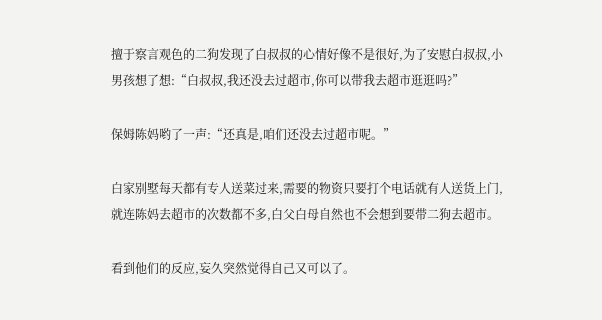擅于察言观色的二狗发现了白叔叔的心情好像不是很好,为了安慰白叔叔,小男孩想了想:“白叔叔,我还没去过超市,你可以带我去超市逛逛吗?”

保姆陈妈哟了一声:“还真是,咱们还没去过超市呢。”

白家别墅每天都有专人送菜过来,需要的物资只要打个电话就有人送货上门,就连陈妈去超市的次数都不多,白父白母自然也不会想到要带二狗去超市。

看到他们的反应,妄久突然觉得自己又可以了。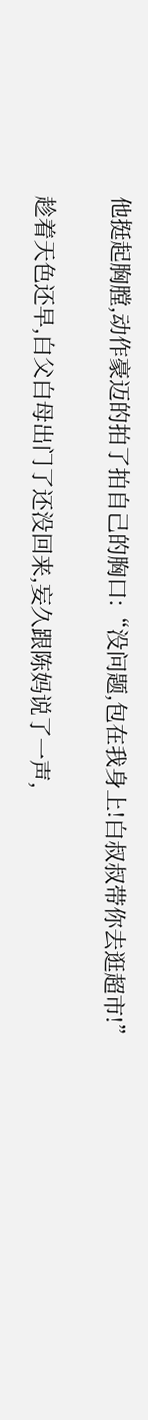他挺起胸膛,动作豪迈的拍了拍自己的胸口:“没问题,包在我身上!白叔叔带你去逛超市!”

趁着天色还早,白父白母出门了还没回来,妄久跟陈妈说了一声,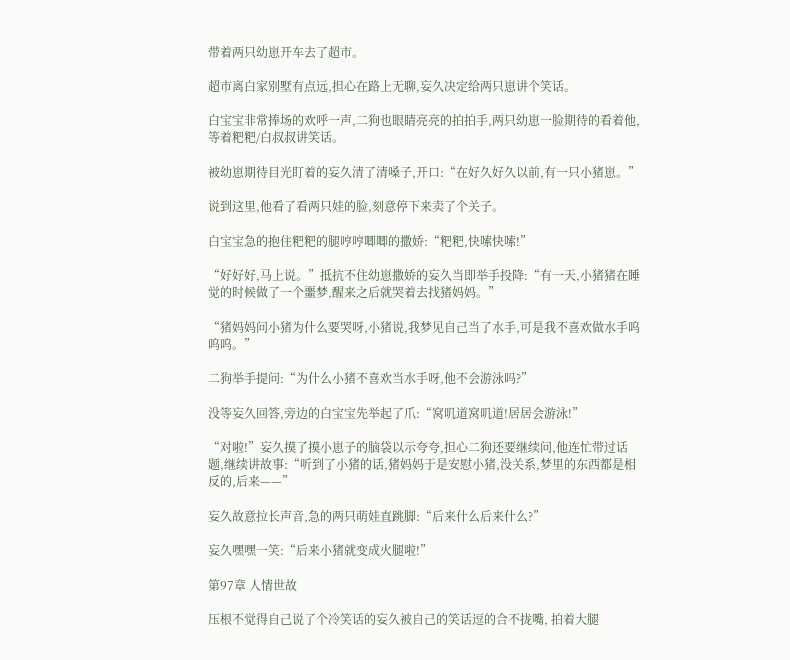带着两只幼崽开车去了超市。

超市离白家别墅有点远,担心在路上无聊,妄久决定给两只崽讲个笑话。

白宝宝非常捧场的欢呼一声,二狗也眼睛亮亮的拍拍手,两只幼崽一脸期待的看着他,等着粑粑/白叔叔讲笑话。

被幼崽期待目光盯着的妄久清了清嗓子,开口:“在好久好久以前,有一只小猪崽。”

说到这里,他看了看两只娃的脸,刻意停下来卖了个关子。

白宝宝急的抱住粑粑的腿哼哼唧唧的撒娇:“粑粑,快嗦快嗦!”

“好好好,马上说。”抵抗不住幼崽撒娇的妄久当即举手投降:“有一天,小猪猪在睡觉的时候做了一个噩梦,醒来之后就哭着去找猪妈妈。”

“猪妈妈问小猪为什么要哭呀,小猪说,我梦见自己当了水手,可是我不喜欢做水手呜呜呜。”

二狗举手提问:“为什么小猪不喜欢当水手呀,他不会游泳吗?”

没等妄久回答,旁边的白宝宝先举起了爪:“窝叽道窝叽道!居居会游泳!”

“对啦!”妄久摸了摸小崽子的脑袋以示夸夸,担心二狗还要继续问,他连忙带过话题,继续讲故事:“听到了小猪的话,猪妈妈于是安慰小猪,没关系,梦里的东西都是相反的,后来——”

妄久故意拉长声音,急的两只萌娃直跳脚:“后来什么后来什么?”

妄久嘿嘿一笑:“后来小猪就变成火腿啦!”

第97章 人情世故

压根不觉得自己说了个冷笑话的妄久被自己的笑话逗的合不拢嘴, 拍着大腿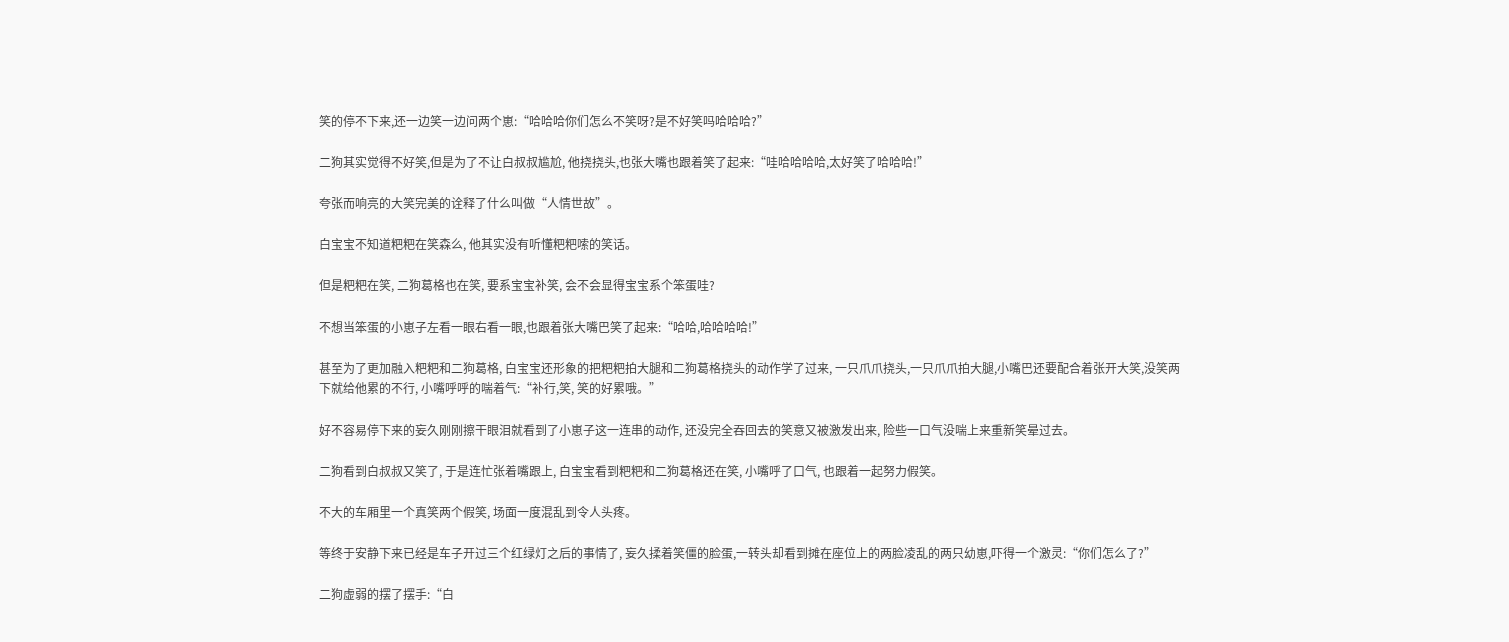笑的停不下来,还一边笑一边问两个崽:“哈哈哈你们怎么不笑呀?是不好笑吗哈哈哈?”

二狗其实觉得不好笑,但是为了不让白叔叔尴尬, 他挠挠头,也张大嘴也跟着笑了起来:“哇哈哈哈哈,太好笑了哈哈哈!”

夸张而响亮的大笑完美的诠释了什么叫做“人情世故”。

白宝宝不知道粑粑在笑森么, 他其实没有听懂粑粑嗦的笑话。

但是粑粑在笑, 二狗葛格也在笑, 要系宝宝补笑, 会不会显得宝宝系个笨蛋哇?

不想当笨蛋的小崽子左看一眼右看一眼,也跟着张大嘴巴笑了起来:“哈哈,哈哈哈哈!”

甚至为了更加融入粑粑和二狗葛格, 白宝宝还形象的把粑粑拍大腿和二狗葛格挠头的动作学了过来, 一只爪爪挠头,一只爪爪拍大腿,小嘴巴还要配合着张开大笑,没笑两下就给他累的不行, 小嘴呼呼的喘着气:“补行,笑, 笑的好累哦。”

好不容易停下来的妄久刚刚擦干眼泪就看到了小崽子这一连串的动作, 还没完全吞回去的笑意又被激发出来, 险些一口气没喘上来重新笑晕过去。

二狗看到白叔叔又笑了, 于是连忙张着嘴跟上, 白宝宝看到粑粑和二狗葛格还在笑, 小嘴呼了口气, 也跟着一起努力假笑。

不大的车厢里一个真笑两个假笑, 场面一度混乱到令人头疼。

等终于安静下来已经是车子开过三个红绿灯之后的事情了, 妄久揉着笑僵的脸蛋,一转头却看到摊在座位上的两脸凌乱的两只幼崽,吓得一个激灵:“你们怎么了?”

二狗虚弱的摆了摆手:“白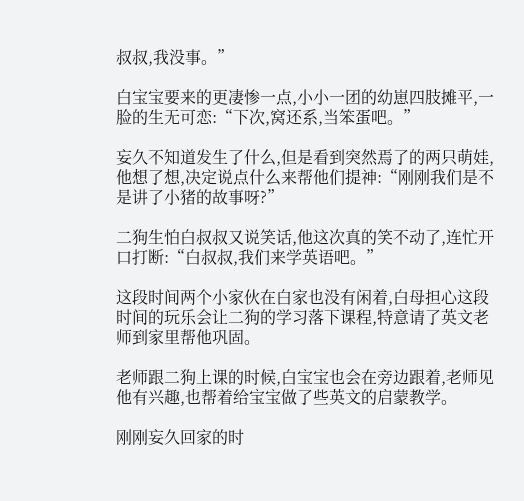叔叔,我没事。”

白宝宝要来的更凄惨一点,小小一团的幼崽四肢摊平,一脸的生无可恋:“下次,窝还系,当笨蛋吧。”

妄久不知道发生了什么,但是看到突然焉了的两只萌娃,他想了想,决定说点什么来帮他们提神:“刚刚我们是不是讲了小猪的故事呀?”

二狗生怕白叔叔又说笑话,他这次真的笑不动了,连忙开口打断:“白叔叔,我们来学英语吧。”

这段时间两个小家伙在白家也没有闲着,白母担心这段时间的玩乐会让二狗的学习落下课程,特意请了英文老师到家里帮他巩固。

老师跟二狗上课的时候,白宝宝也会在旁边跟着,老师见他有兴趣,也帮着给宝宝做了些英文的启蒙教学。

刚刚妄久回家的时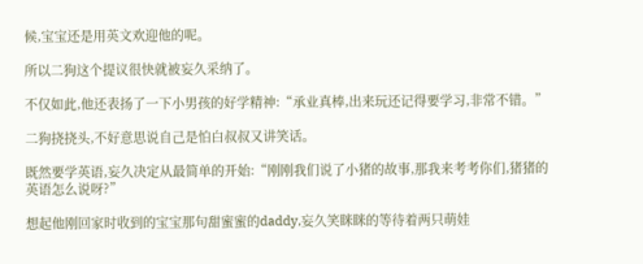候,宝宝还是用英文欢迎他的呢。

所以二狗这个提议很快就被妄久采纳了。

不仅如此,他还表扬了一下小男孩的好学精神:“承业真棒,出来玩还记得要学习,非常不错。”

二狗挠挠头,不好意思说自己是怕白叔叔又讲笑话。

既然要学英语,妄久决定从最简单的开始:“刚刚我们说了小猪的故事,那我来考考你们,猪猪的英语怎么说呀?”

想起他刚回家时收到的宝宝那句甜蜜蜜的daddy,妄久笑眯眯的等待着两只萌娃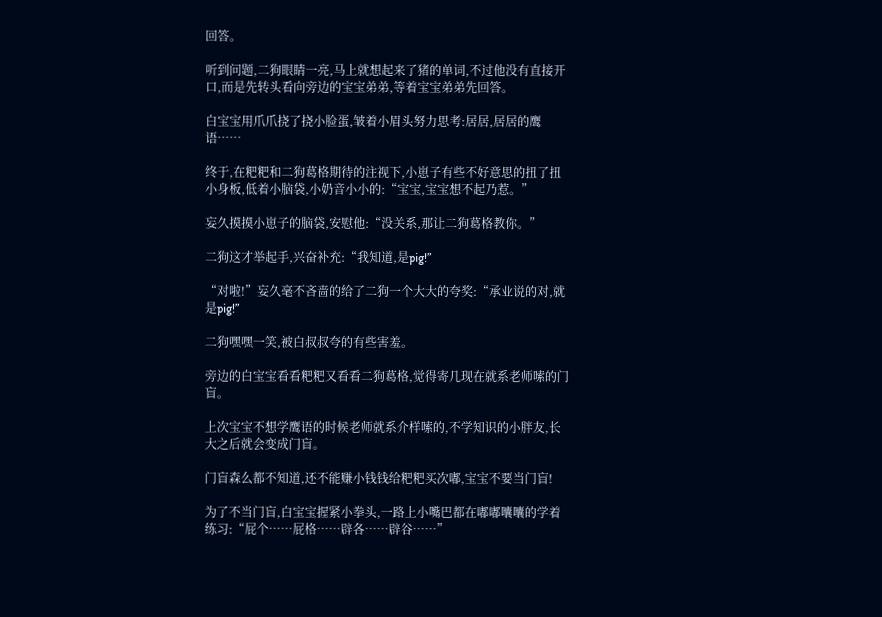回答。

听到问题,二狗眼睛一亮,马上就想起来了猪的单词,不过他没有直接开口,而是先转头看向旁边的宝宝弟弟,等着宝宝弟弟先回答。

白宝宝用爪爪挠了挠小脸蛋,皱着小眉头努力思考:居居,居居的鹰语……

终于,在粑粑和二狗葛格期待的注视下,小崽子有些不好意思的扭了扭小身板,低着小脑袋,小奶音小小的:“宝宝,宝宝想不起乃惹。”

妄久摸摸小崽子的脑袋,安慰他:“没关系,那让二狗葛格教你。”

二狗这才举起手,兴奋补充:“我知道,是pig!”

“对啦!”妄久毫不吝啬的给了二狗一个大大的夸奖:“承业说的对,就是pig!”

二狗嘿嘿一笑,被白叔叔夸的有些害羞。

旁边的白宝宝看看粑粑又看看二狗葛格,觉得寄几现在就系老师嗦的门盲。

上次宝宝不想学鹰语的时候老师就系介样嗦的,不学知识的小胖友,长大之后就会变成门盲。

门盲森么都不知道,还不能赚小钱钱给粑粑买次嘟,宝宝不要当门盲!

为了不当门盲,白宝宝握紧小拳头,一路上小嘴巴都在嘟嘟囔囔的学着练习:“屁个……屁格……辟各……辟谷……”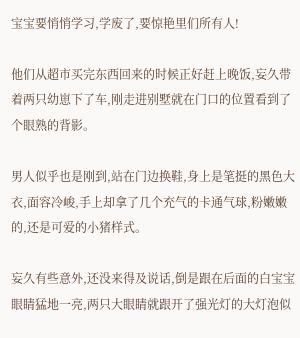宝宝要悄悄学习,学废了,要惊艳里们所有人!

他们从超市买完东西回来的时候正好赶上晚饭,妄久带着两只幼崽下了车,刚走进别墅就在门口的位置看到了个眼熟的背影。

男人似乎也是刚到,站在门边换鞋,身上是笔挺的黑色大衣,面容冷峻,手上却拿了几个充气的卡通气球,粉嫩嫩的,还是可爱的小猪样式。

妄久有些意外,还没来得及说话,倒是跟在后面的白宝宝眼睛猛地一亮,两只大眼睛就跟开了强光灯的大灯泡似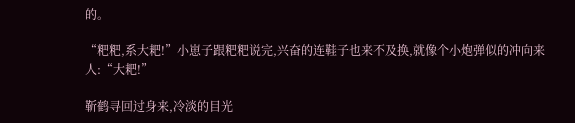的。

“粑粑,系大耙!”小崽子跟粑粑说完,兴奋的连鞋子也来不及换,就像个小炮弹似的冲向来人:“大耙!”

靳鹤寻回过身来,冷淡的目光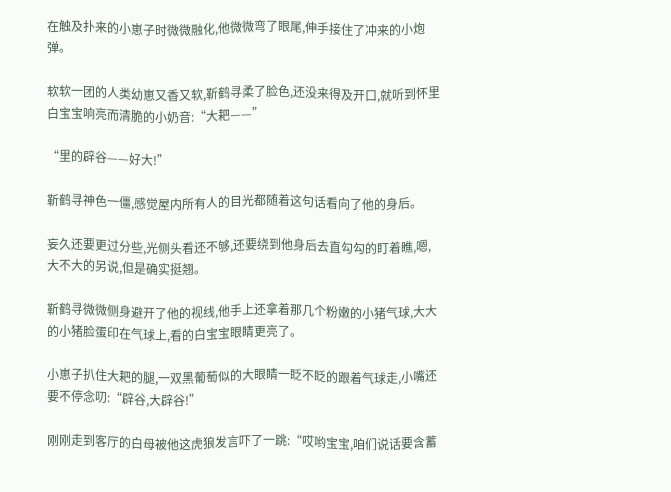在触及扑来的小崽子时微微融化,他微微弯了眼尾,伸手接住了冲来的小炮弹。

软软一团的人类幼崽又香又软,靳鹤寻柔了脸色,还没来得及开口,就听到怀里白宝宝响亮而清脆的小奶音:“大耙——”

“里的辟谷——好大!”

靳鹤寻神色一僵,感觉屋内所有人的目光都随着这句话看向了他的身后。

妄久还要更过分些,光侧头看还不够,还要绕到他身后去直勾勾的盯着瞧,嗯,大不大的另说,但是确实挺翘。

靳鹤寻微微侧身避开了他的视线,他手上还拿着那几个粉嫩的小猪气球,大大的小猪脸蛋印在气球上,看的白宝宝眼睛更亮了。

小崽子扒住大耙的腿,一双黑葡萄似的大眼睛一眨不眨的跟着气球走,小嘴还要不停念叨:“辟谷,大辟谷!”

刚刚走到客厅的白母被他这虎狼发言吓了一跳:“哎哟宝宝,咱们说话要含蓄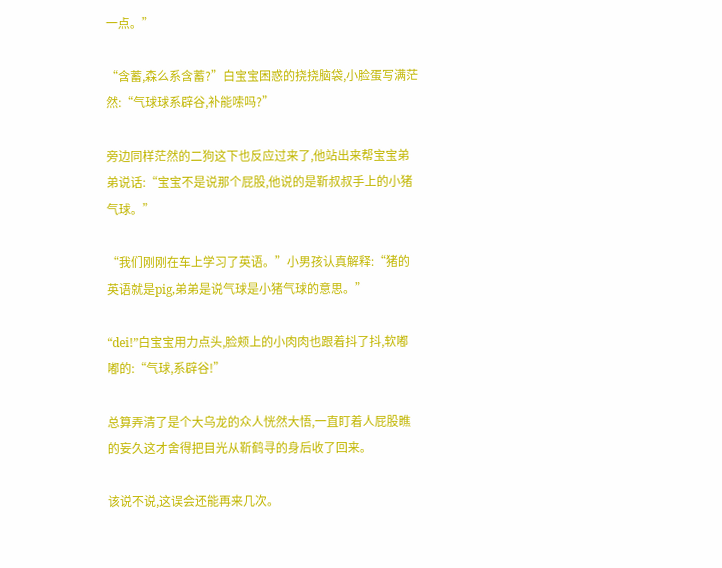一点。”

“含蓄,森么系含蓄?”白宝宝困惑的挠挠脑袋,小脸蛋写满茫然:“气球球系辟谷,补能嗦吗?”

旁边同样茫然的二狗这下也反应过来了,他站出来帮宝宝弟弟说话:“宝宝不是说那个屁股,他说的是靳叔叔手上的小猪气球。”

“我们刚刚在车上学习了英语。”小男孩认真解释:“猪的英语就是pig,弟弟是说气球是小猪气球的意思。”

“dei!”白宝宝用力点头,脸颊上的小肉肉也跟着抖了抖,软嘟嘟的:“气球,系辟谷!”

总算弄清了是个大乌龙的众人恍然大悟,一直盯着人屁股瞧的妄久这才舍得把目光从靳鹤寻的身后收了回来。

该说不说,这误会还能再来几次。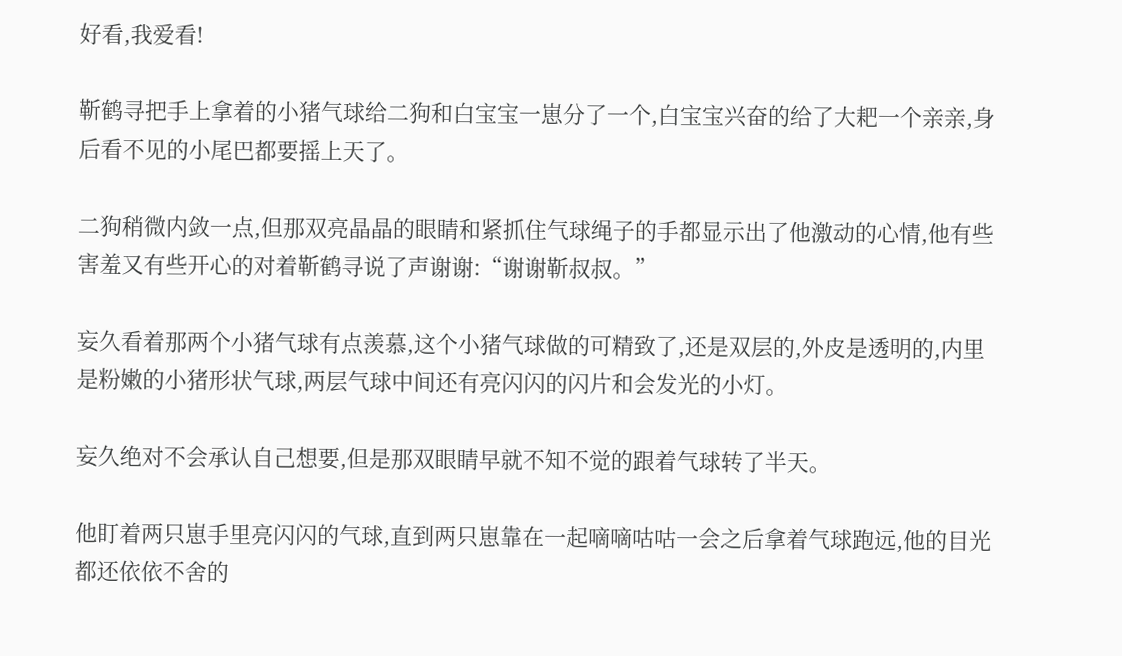好看,我爱看!

靳鹤寻把手上拿着的小猪气球给二狗和白宝宝一崽分了一个,白宝宝兴奋的给了大耙一个亲亲,身后看不见的小尾巴都要摇上天了。

二狗稍微内敛一点,但那双亮晶晶的眼睛和紧抓住气球绳子的手都显示出了他激动的心情,他有些害羞又有些开心的对着靳鹤寻说了声谢谢:“谢谢靳叔叔。”

妄久看着那两个小猪气球有点羡慕,这个小猪气球做的可精致了,还是双层的,外皮是透明的,内里是粉嫩的小猪形状气球,两层气球中间还有亮闪闪的闪片和会发光的小灯。

妄久绝对不会承认自己想要,但是那双眼睛早就不知不觉的跟着气球转了半天。

他盯着两只崽手里亮闪闪的气球,直到两只崽靠在一起嘀嘀咕咕一会之后拿着气球跑远,他的目光都还依依不舍的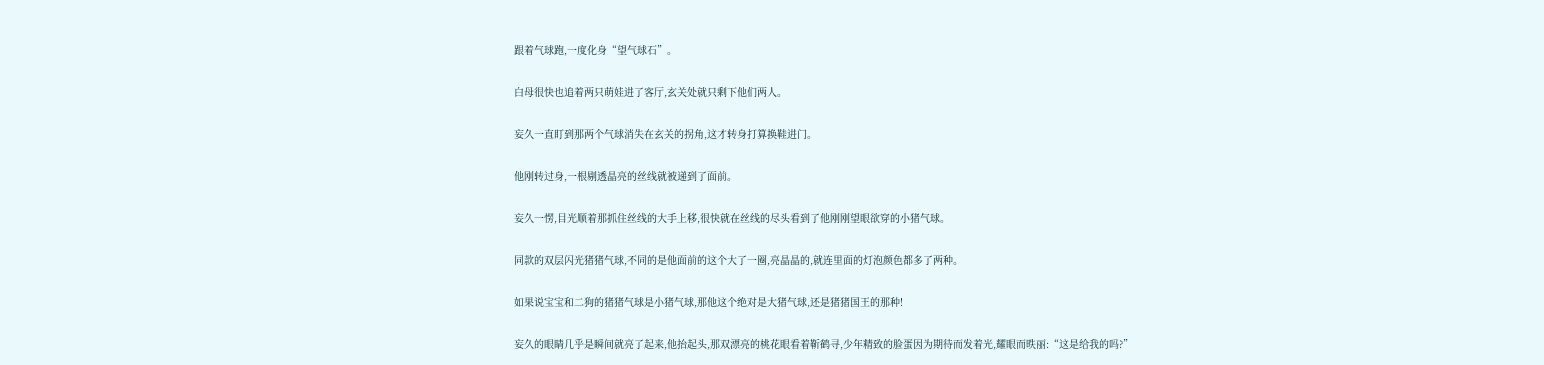跟着气球跑,一度化身“望气球石”。

白母很快也追着两只萌娃进了客厅,玄关处就只剩下他们两人。

妄久一直盯到那两个气球消失在玄关的拐角,这才转身打算换鞋进门。

他刚转过身,一根剔透晶亮的丝线就被递到了面前。

妄久一愣,目光顺着那抓住丝线的大手上移,很快就在丝线的尽头看到了他刚刚望眼欲穿的小猪气球。

同款的双层闪光猪猪气球,不同的是他面前的这个大了一圈,亮晶晶的,就连里面的灯泡颜色都多了两种。

如果说宝宝和二狗的猪猪气球是小猪气球,那他这个绝对是大猪气球,还是猪猪国王的那种!

妄久的眼睛几乎是瞬间就亮了起来,他抬起头,那双漂亮的桃花眼看着靳鹤寻,少年精致的脸蛋因为期待而发着光,耀眼而昳丽:“这是给我的吗?”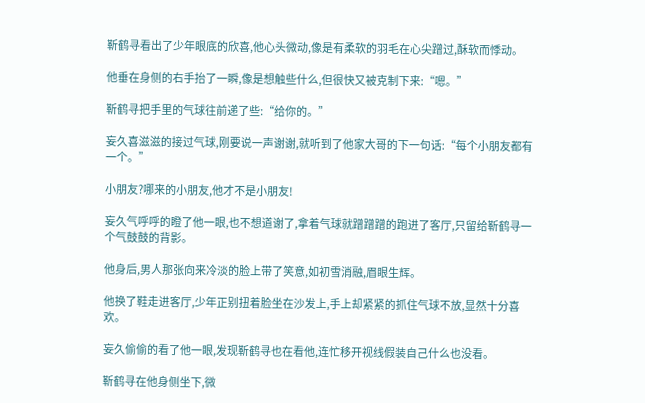靳鹤寻看出了少年眼底的欣喜,他心头微动,像是有柔软的羽毛在心尖蹭过,酥软而悸动。

他垂在身侧的右手抬了一瞬,像是想触些什么,但很快又被克制下来:“嗯。”

靳鹤寻把手里的气球往前递了些:“给你的。”

妄久喜滋滋的接过气球,刚要说一声谢谢,就听到了他家大哥的下一句话:“每个小朋友都有一个。”

小朋友?哪来的小朋友,他才不是小朋友!

妄久气呼呼的瞪了他一眼,也不想道谢了,拿着气球就蹭蹭蹭的跑进了客厅,只留给靳鹤寻一个气鼓鼓的背影。

他身后,男人那张向来冷淡的脸上带了笑意,如初雪消融,眉眼生辉。

他换了鞋走进客厅,少年正别扭着脸坐在沙发上,手上却紧紧的抓住气球不放,显然十分喜欢。

妄久偷偷的看了他一眼,发现靳鹤寻也在看他,连忙移开视线假装自己什么也没看。

靳鹤寻在他身侧坐下,微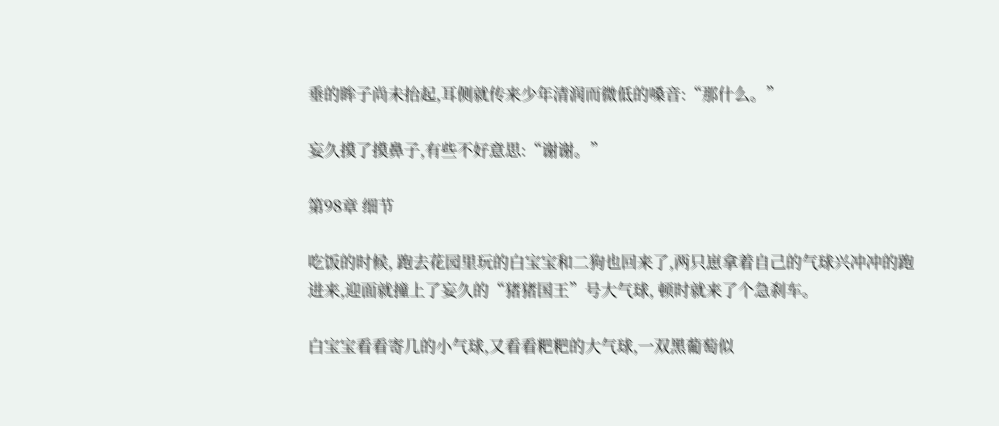垂的眸子尚未抬起,耳侧就传来少年清润而微低的嗓音:“那什么。”

妄久摸了摸鼻子,有些不好意思:“谢谢。”

第98章 细节

吃饭的时候, 跑去花园里玩的白宝宝和二狗也回来了,两只崽拿着自己的气球兴冲冲的跑进来,迎面就撞上了妄久的“猪猪国王”号大气球, 顿时就来了个急刹车。

白宝宝看看寄几的小气球,又看看粑粑的大气球,一双黑葡萄似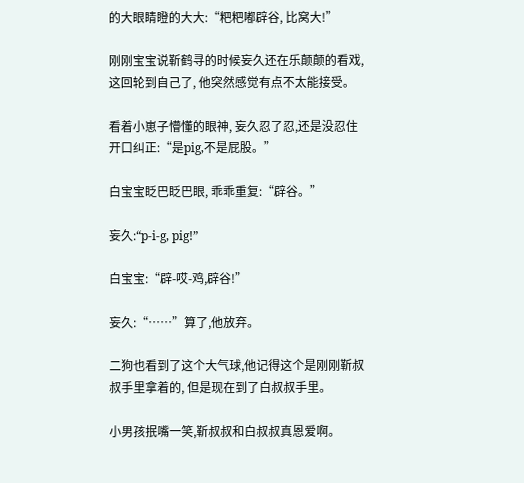的大眼睛瞪的大大:“粑粑嘟辟谷, 比窝大!”

刚刚宝宝说靳鹤寻的时候妄久还在乐颠颠的看戏, 这回轮到自己了, 他突然感觉有点不太能接受。

看着小崽子懵懂的眼神, 妄久忍了忍,还是没忍住开口纠正:“是pig,不是屁股。”

白宝宝眨巴眨巴眼, 乖乖重复:“辟谷。”

妄久:“p-i-g, pig!”

白宝宝:“辟-哎-鸡,辟谷!”

妄久:“……”算了,他放弃。

二狗也看到了这个大气球,他记得这个是刚刚靳叔叔手里拿着的, 但是现在到了白叔叔手里。

小男孩抿嘴一笑,靳叔叔和白叔叔真恩爱啊。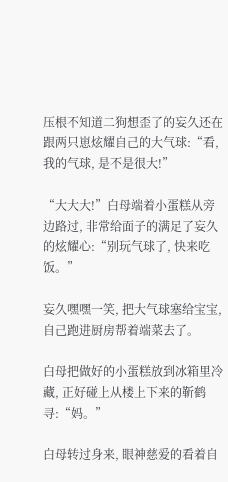压根不知道二狗想歪了的妄久还在跟两只崽炫耀自己的大气球:“看, 我的气球, 是不是很大!”

“大大大!”白母端着小蛋糕从旁边路过, 非常给面子的满足了妄久的炫耀心:“别玩气球了, 快来吃饭。”

妄久嘿嘿一笑, 把大气球塞给宝宝, 自己跑进厨房帮着端菜去了。

白母把做好的小蛋糕放到冰箱里冷藏, 正好碰上从楼上下来的靳鹤寻:“妈。”

白母转过身来, 眼神慈爱的看着自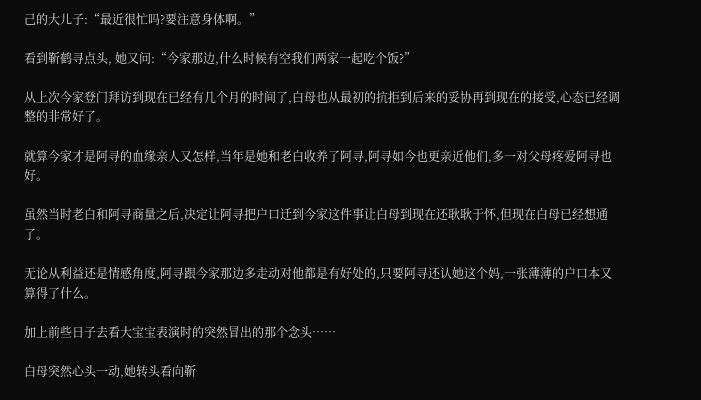己的大儿子:“最近很忙吗?要注意身体啊。”

看到靳鹤寻点头, 她又问:“今家那边,什么时候有空我们两家一起吃个饭?”

从上次今家登门拜访到现在已经有几个月的时间了,白母也从最初的抗拒到后来的妥协再到现在的接受,心态已经调整的非常好了。

就算今家才是阿寻的血缘亲人又怎样,当年是她和老白收养了阿寻,阿寻如今也更亲近他们,多一对父母疼爱阿寻也好。

虽然当时老白和阿寻商量之后,决定让阿寻把户口迁到今家这件事让白母到现在还耿耿于怀,但现在白母已经想通了。

无论从利益还是情感角度,阿寻跟今家那边多走动对他都是有好处的,只要阿寻还认她这个妈,一张薄薄的户口本又算得了什么。

加上前些日子去看大宝宝表演时的突然冒出的那个念头……

白母突然心头一动,她转头看向靳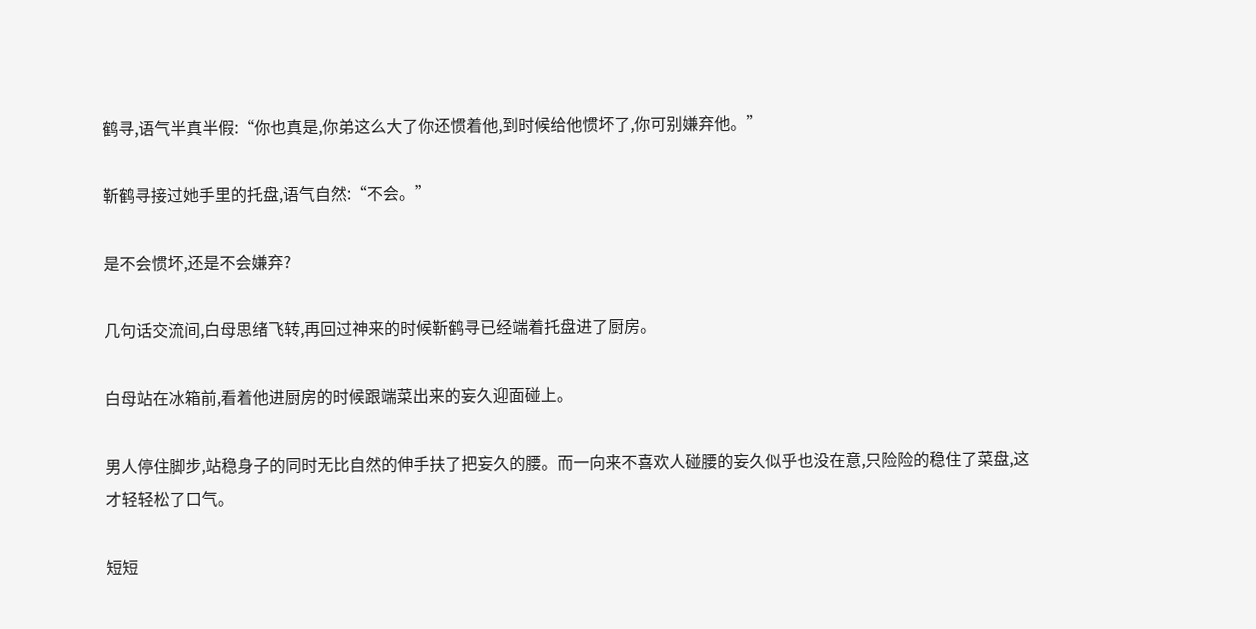鹤寻,语气半真半假:“你也真是,你弟这么大了你还惯着他,到时候给他惯坏了,你可别嫌弃他。”

靳鹤寻接过她手里的托盘,语气自然:“不会。”

是不会惯坏,还是不会嫌弃?

几句话交流间,白母思绪飞转,再回过神来的时候靳鹤寻已经端着托盘进了厨房。

白母站在冰箱前,看着他进厨房的时候跟端菜出来的妄久迎面碰上。

男人停住脚步,站稳身子的同时无比自然的伸手扶了把妄久的腰。而一向来不喜欢人碰腰的妄久似乎也没在意,只险险的稳住了菜盘,这才轻轻松了口气。

短短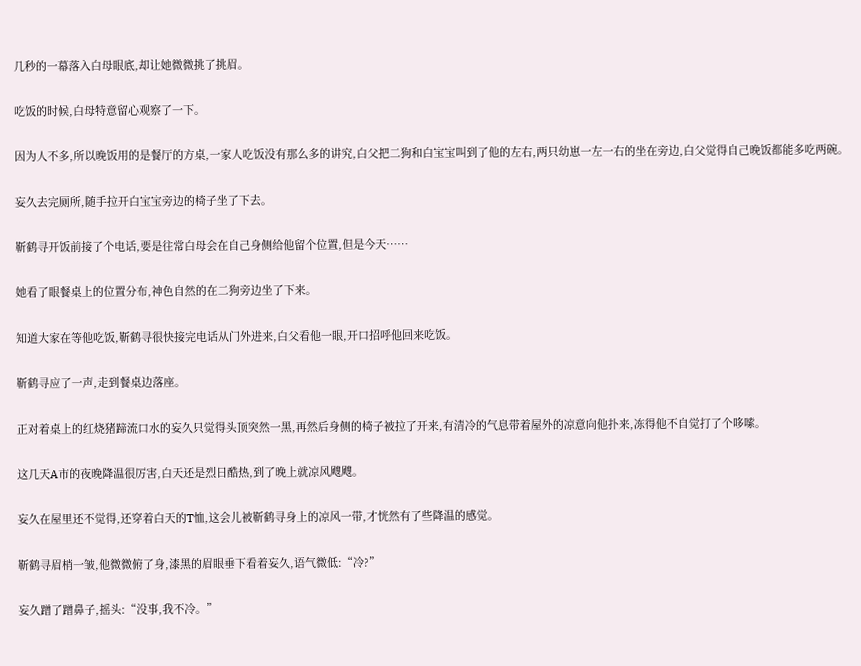几秒的一幕落入白母眼底,却让她微微挑了挑眉。

吃饭的时候,白母特意留心观察了一下。

因为人不多,所以晚饭用的是餐厅的方桌,一家人吃饭没有那么多的讲究,白父把二狗和白宝宝叫到了他的左右,两只幼崽一左一右的坐在旁边,白父觉得自己晚饭都能多吃两碗。

妄久去完厕所,随手拉开白宝宝旁边的椅子坐了下去。

靳鹤寻开饭前接了个电话,要是往常白母会在自己身侧给他留个位置,但是今天……

她看了眼餐桌上的位置分布,神色自然的在二狗旁边坐了下来。

知道大家在等他吃饭,靳鹤寻很快接完电话从门外进来,白父看他一眼,开口招呼他回来吃饭。

靳鹤寻应了一声,走到餐桌边落座。

正对着桌上的红烧猪蹄流口水的妄久只觉得头顶突然一黑,再然后身侧的椅子被拉了开来,有清冷的气息带着屋外的凉意向他扑来,冻得他不自觉打了个哆嗦。

这几天A市的夜晚降温很厉害,白天还是烈日酷热,到了晚上就凉风飕飕。

妄久在屋里还不觉得,还穿着白天的T恤,这会儿被靳鹤寻身上的凉风一带,才恍然有了些降温的感觉。

靳鹤寻眉梢一皱,他微微俯了身,漆黑的眉眼垂下看着妄久,语气微低:“冷?”

妄久蹭了蹭鼻子,摇头:“没事,我不冷。”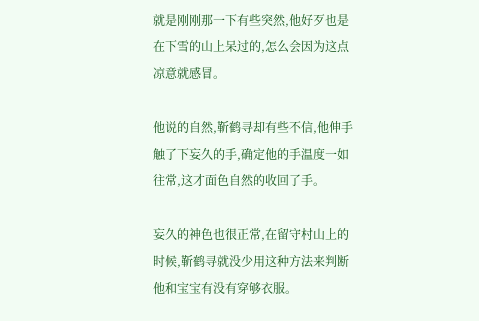就是刚刚那一下有些突然,他好歹也是在下雪的山上呆过的,怎么会因为这点凉意就感冒。

他说的自然,靳鹤寻却有些不信,他伸手触了下妄久的手,确定他的手温度一如往常,这才面色自然的收回了手。

妄久的神色也很正常,在留守村山上的时候,靳鹤寻就没少用这种方法来判断他和宝宝有没有穿够衣服。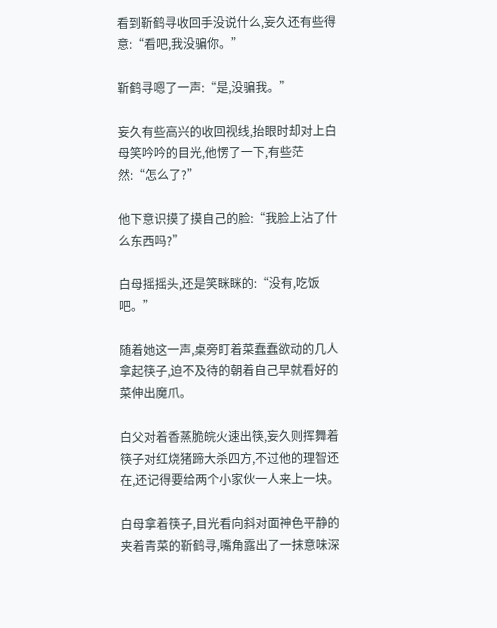看到靳鹤寻收回手没说什么,妄久还有些得意:“看吧,我没骗你。”

靳鹤寻嗯了一声:“是,没骗我。”

妄久有些高兴的收回视线,抬眼时却对上白母笑吟吟的目光,他愣了一下,有些茫然:“怎么了?”

他下意识摸了摸自己的脸:“我脸上沾了什么东西吗?”

白母摇摇头,还是笑眯眯的:“没有,吃饭吧。”

随着她这一声,桌旁盯着菜蠢蠢欲动的几人拿起筷子,迫不及待的朝着自己早就看好的菜伸出魔爪。

白父对着香蒸脆皖火速出筷,妄久则挥舞着筷子对红烧猪蹄大杀四方,不过他的理智还在,还记得要给两个小家伙一人来上一块。

白母拿着筷子,目光看向斜对面神色平静的夹着青菜的靳鹤寻,嘴角露出了一抹意味深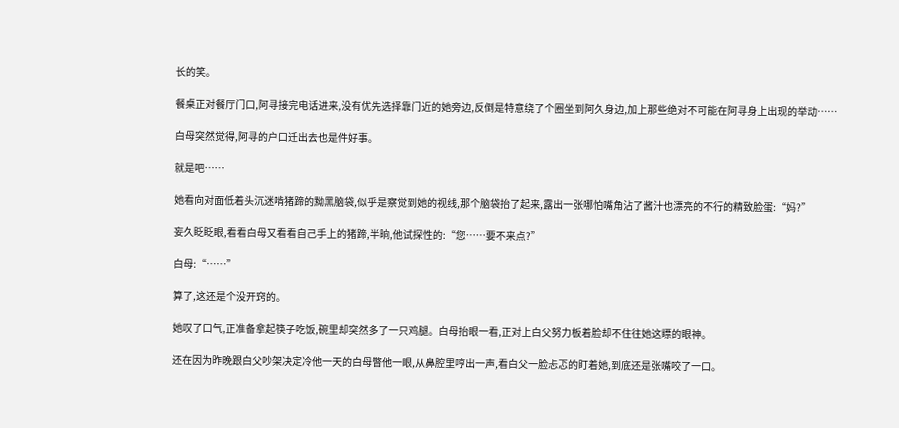长的笑。

餐桌正对餐厅门口,阿寻接完电话进来,没有优先选择靠门近的她旁边,反倒是特意绕了个圈坐到阿久身边,加上那些绝对不可能在阿寻身上出现的举动……

白母突然觉得,阿寻的户口迁出去也是件好事。

就是吧……

她看向对面低着头沉迷啃猪蹄的黝黑脑袋,似乎是察觉到她的视线,那个脑袋抬了起来,露出一张哪怕嘴角沾了酱汁也漂亮的不行的精致脸蛋:“妈?”

妄久眨眨眼,看看白母又看看自己手上的猪蹄,半晌,他试探性的:“您……要不来点?”

白母:“……”

算了,这还是个没开窍的。

她叹了口气,正准备拿起筷子吃饭,碗里却突然多了一只鸡腿。白母抬眼一看,正对上白父努力板着脸却不住往她这瞟的眼神。

还在因为昨晚跟白父吵架决定冷他一天的白母瞥他一眼,从鼻腔里哼出一声,看白父一脸忐忑的盯着她,到底还是张嘴咬了一口。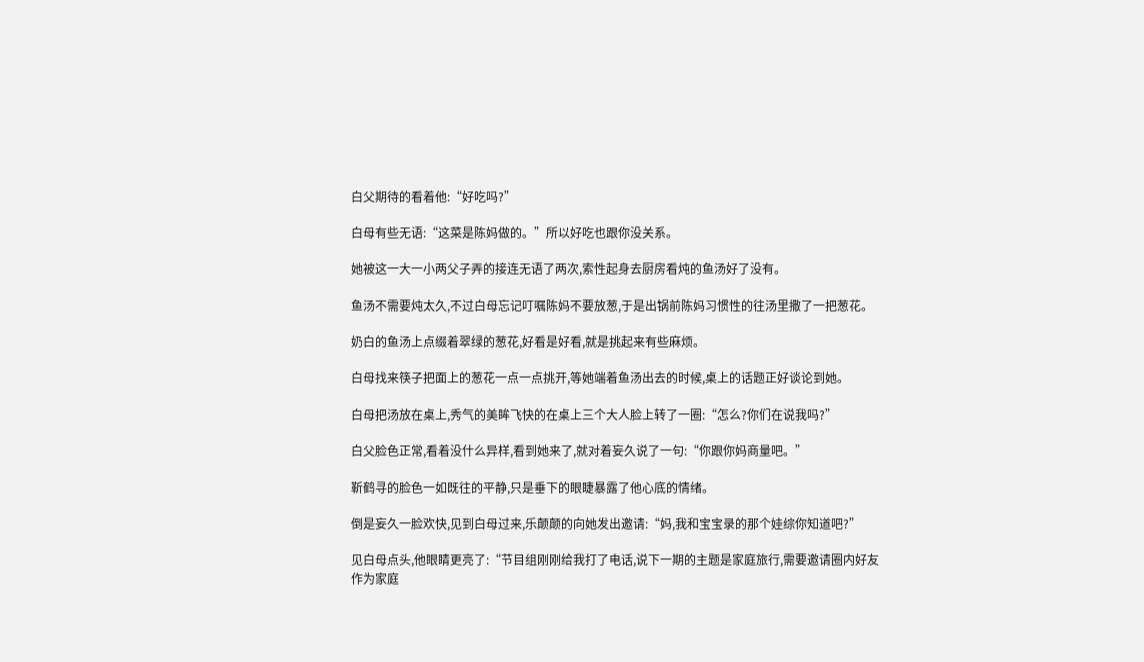白父期待的看着他:“好吃吗?”

白母有些无语:“这菜是陈妈做的。”所以好吃也跟你没关系。

她被这一大一小两父子弄的接连无语了两次,索性起身去厨房看炖的鱼汤好了没有。

鱼汤不需要炖太久,不过白母忘记叮嘱陈妈不要放葱,于是出锅前陈妈习惯性的往汤里撒了一把葱花。

奶白的鱼汤上点缀着翠绿的葱花,好看是好看,就是挑起来有些麻烦。

白母找来筷子把面上的葱花一点一点挑开,等她端着鱼汤出去的时候,桌上的话题正好谈论到她。

白母把汤放在桌上,秀气的美眸飞快的在桌上三个大人脸上转了一圈:“怎么?你们在说我吗?”

白父脸色正常,看着没什么异样,看到她来了,就对着妄久说了一句:“你跟你妈商量吧。”

靳鹤寻的脸色一如既往的平静,只是垂下的眼睫暴露了他心底的情绪。

倒是妄久一脸欢快,见到白母过来,乐颠颠的向她发出邀请:“妈,我和宝宝录的那个娃综你知道吧?”

见白母点头,他眼睛更亮了:“节目组刚刚给我打了电话,说下一期的主题是家庭旅行,需要邀请圈内好友作为家庭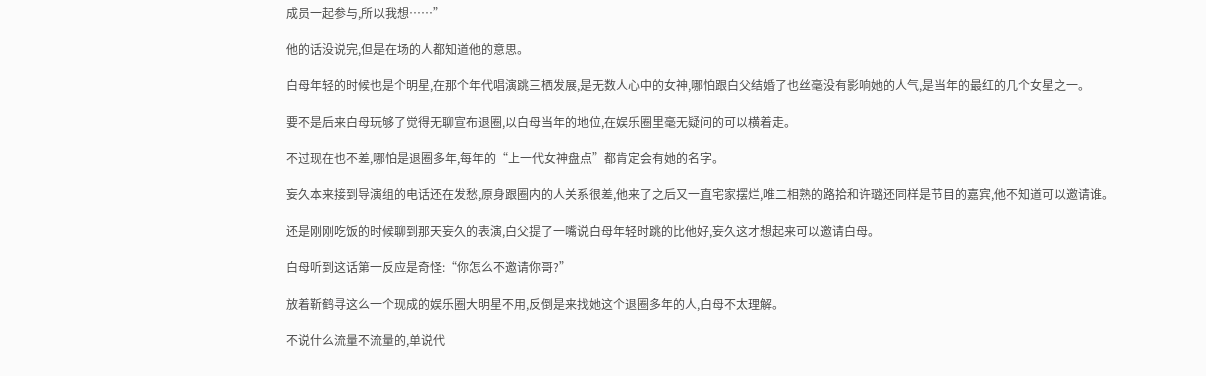成员一起参与,所以我想……”

他的话没说完,但是在场的人都知道他的意思。

白母年轻的时候也是个明星,在那个年代唱演跳三栖发展,是无数人心中的女神,哪怕跟白父结婚了也丝毫没有影响她的人气,是当年的最红的几个女星之一。

要不是后来白母玩够了觉得无聊宣布退圈,以白母当年的地位,在娱乐圈里毫无疑问的可以横着走。

不过现在也不差,哪怕是退圈多年,每年的“上一代女神盘点”都肯定会有她的名字。

妄久本来接到导演组的电话还在发愁,原身跟圈内的人关系很差,他来了之后又一直宅家摆烂,唯二相熟的路拾和许璐还同样是节目的嘉宾,他不知道可以邀请谁。

还是刚刚吃饭的时候聊到那天妄久的表演,白父提了一嘴说白母年轻时跳的比他好,妄久这才想起来可以邀请白母。

白母听到这话第一反应是奇怪:“你怎么不邀请你哥?”

放着靳鹤寻这么一个现成的娱乐圈大明星不用,反倒是来找她这个退圈多年的人,白母不太理解。

不说什么流量不流量的,单说代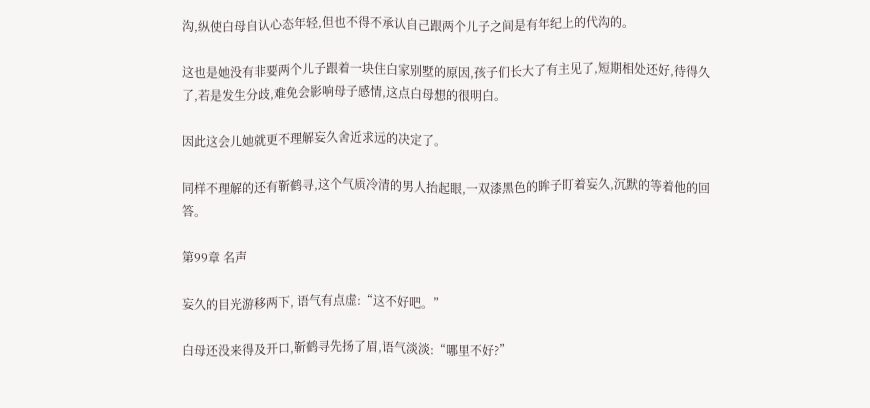沟,纵使白母自认心态年轻,但也不得不承认自己跟两个儿子之间是有年纪上的代沟的。

这也是她没有非要两个儿子跟着一块住白家别墅的原因,孩子们长大了有主见了,短期相处还好,待得久了,若是发生分歧,难免会影响母子感情,这点白母想的很明白。

因此这会儿她就更不理解妄久舍近求远的决定了。

同样不理解的还有靳鹤寻,这个气质冷清的男人抬起眼,一双漆黑色的眸子盯着妄久,沉默的等着他的回答。

第99章 名声

妄久的目光游移两下, 语气有点虚:“这不好吧。”

白母还没来得及开口,靳鹤寻先扬了眉,语气淡淡:“哪里不好?”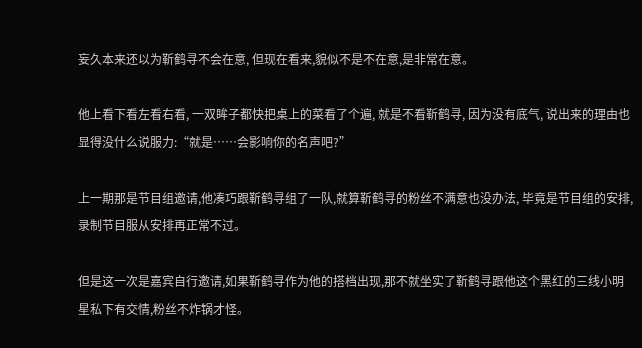妄久本来还以为靳鹤寻不会在意, 但现在看来,貌似不是不在意,是非常在意。

他上看下看左看右看, 一双眸子都快把桌上的菜看了个遍, 就是不看靳鹤寻, 因为没有底气, 说出来的理由也显得没什么说服力:“就是……会影响你的名声吧?”

上一期那是节目组邀请,他凑巧跟靳鹤寻组了一队,就算靳鹤寻的粉丝不满意也没办法, 毕竟是节目组的安排, 录制节目服从安排再正常不过。

但是这一次是嘉宾自行邀请,如果靳鹤寻作为他的搭档出现,那不就坐实了靳鹤寻跟他这个黑红的三线小明星私下有交情,粉丝不炸锅才怪。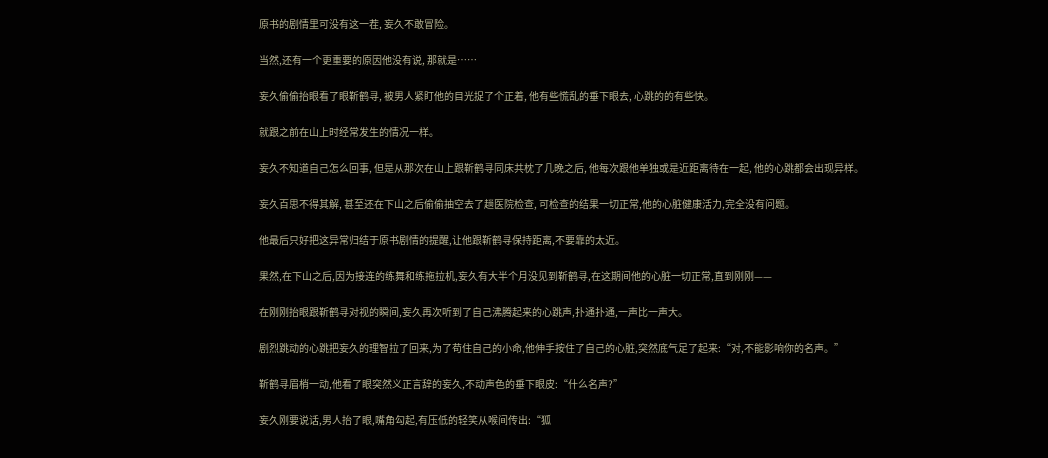原书的剧情里可没有这一茬, 妄久不敢冒险。

当然,还有一个更重要的原因他没有说, 那就是……

妄久偷偷抬眼看了眼靳鹤寻, 被男人紧盯他的目光捉了个正着, 他有些慌乱的垂下眼去, 心跳的的有些快。

就跟之前在山上时经常发生的情况一样。

妄久不知道自己怎么回事, 但是从那次在山上跟靳鹤寻同床共枕了几晚之后, 他每次跟他单独或是近距离待在一起, 他的心跳都会出现异样。

妄久百思不得其解, 甚至还在下山之后偷偷抽空去了趟医院检查, 可检查的结果一切正常,他的心脏健康活力,完全没有问题。

他最后只好把这异常归结于原书剧情的提醒,让他跟靳鹤寻保持距离,不要靠的太近。

果然,在下山之后,因为接连的练舞和练拖拉机,妄久有大半个月没见到靳鹤寻,在这期间他的心脏一切正常,直到刚刚——

在刚刚抬眼跟靳鹤寻对视的瞬间,妄久再次听到了自己沸腾起来的心跳声,扑通扑通,一声比一声大。

剧烈跳动的心跳把妄久的理智拉了回来,为了苟住自己的小命,他伸手按住了自己的心脏,突然底气足了起来:“对,不能影响你的名声。”

靳鹤寻眉梢一动,他看了眼突然义正言辞的妄久,不动声色的垂下眼皮:“什么名声?”

妄久刚要说话,男人抬了眼,嘴角勾起,有压低的轻笑从喉间传出:“狐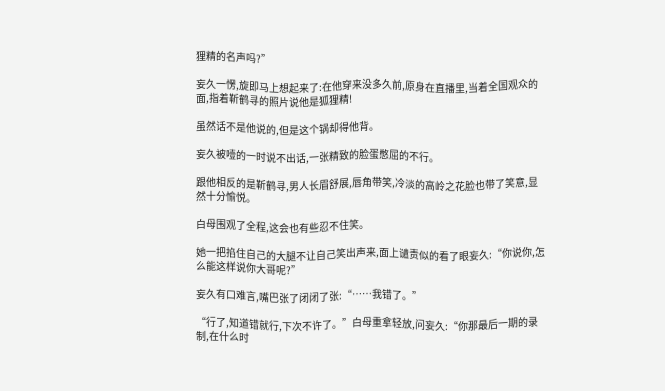狸精的名声吗?”

妄久一愣,旋即马上想起来了:在他穿来没多久前,原身在直播里,当着全国观众的面,指着靳鹤寻的照片说他是狐狸精!

虽然话不是他说的,但是这个锅却得他背。

妄久被噎的一时说不出话,一张精致的脸蛋憋屈的不行。

跟他相反的是靳鹤寻,男人长眉舒展,唇角带笑,冷淡的高岭之花脸也带了笑意,显然十分愉悦。

白母围观了全程,这会也有些忍不住笑。

她一把掐住自己的大腿不让自己笑出声来,面上谴责似的看了眼妄久:“你说你,怎么能这样说你大哥呢?”

妄久有口难言,嘴巴张了闭闭了张:“……我错了。”

“行了,知道错就行,下次不许了。”白母重拿轻放,问妄久:“你那最后一期的录制,在什么时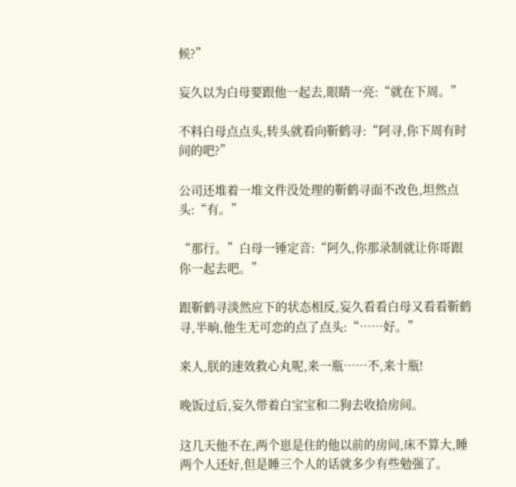候?”

妄久以为白母要跟他一起去,眼睛一亮:“就在下周。”

不料白母点点头,转头就看向靳鹤寻:“阿寻,你下周有时间的吧?”

公司还堆着一堆文件没处理的靳鹤寻面不改色,坦然点头:“有。”

“那行。”白母一锤定音:“阿久,你那录制就让你哥跟你一起去吧。”

跟靳鹤寻淡然应下的状态相反,妄久看看白母又看看靳鹤寻,半晌,他生无可恋的点了点头:“……好。”

来人,朕的速效救心丸呢,来一瓶……不,来十瓶!

晚饭过后,妄久带着白宝宝和二狗去收拾房间。

这几天他不在,两个崽是住的他以前的房间,床不算大,睡两个人还好,但是睡三个人的话就多少有些勉强了。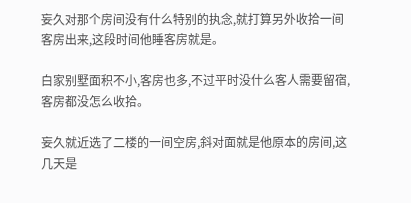妄久对那个房间没有什么特别的执念,就打算另外收拾一间客房出来,这段时间他睡客房就是。

白家别墅面积不小,客房也多,不过平时没什么客人需要留宿,客房都没怎么收拾。

妄久就近选了二楼的一间空房,斜对面就是他原本的房间,这几天是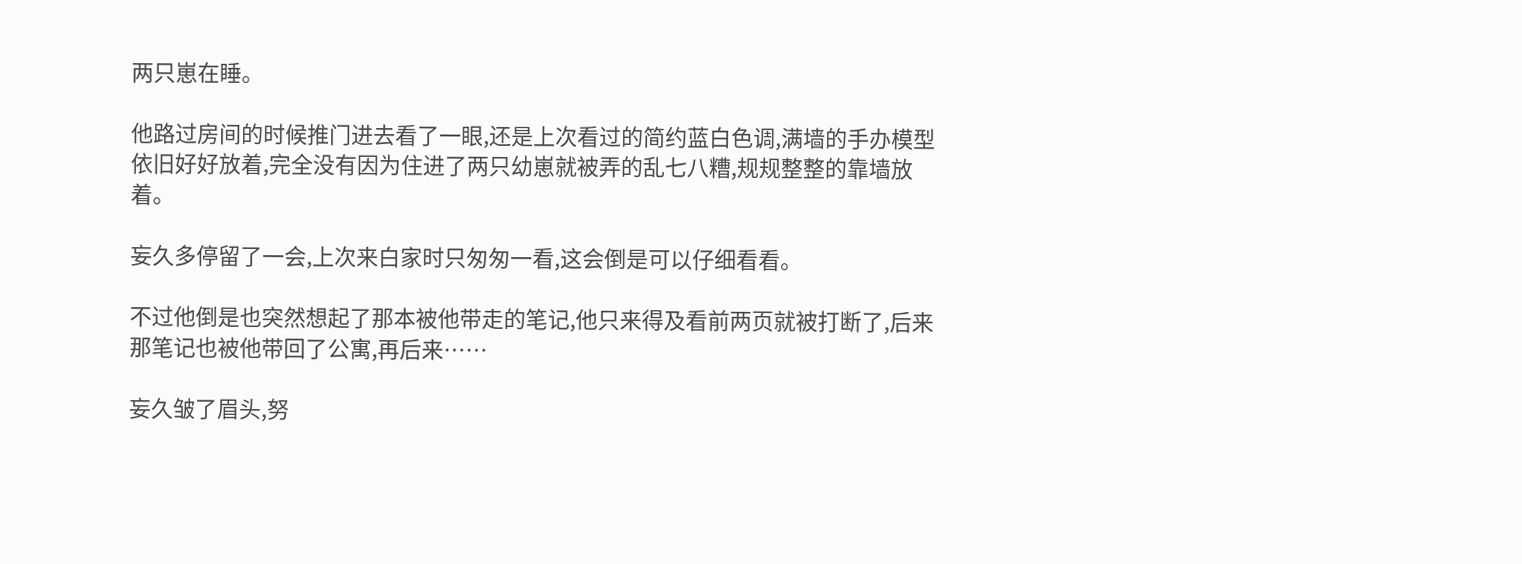两只崽在睡。

他路过房间的时候推门进去看了一眼,还是上次看过的简约蓝白色调,满墙的手办模型依旧好好放着,完全没有因为住进了两只幼崽就被弄的乱七八糟,规规整整的靠墙放着。

妄久多停留了一会,上次来白家时只匆匆一看,这会倒是可以仔细看看。

不过他倒是也突然想起了那本被他带走的笔记,他只来得及看前两页就被打断了,后来那笔记也被他带回了公寓,再后来……

妄久皱了眉头,努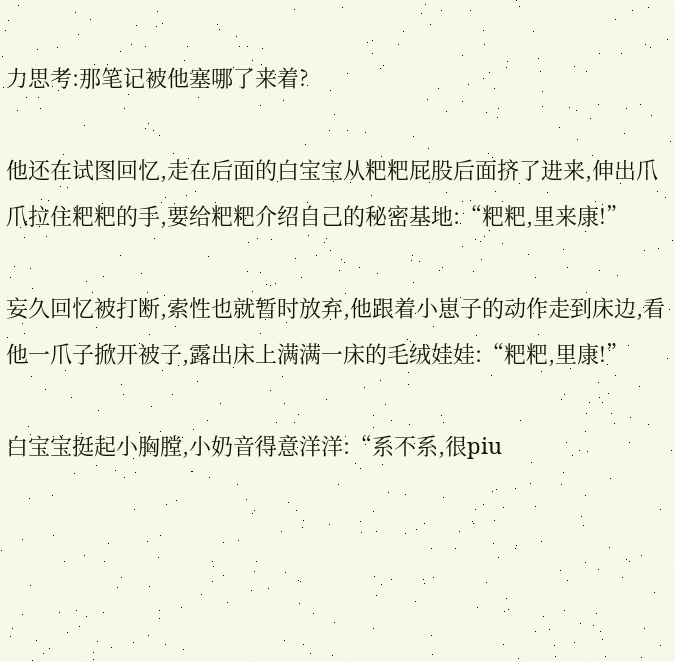力思考:那笔记被他塞哪了来着?

他还在试图回忆,走在后面的白宝宝从粑粑屁股后面挤了进来,伸出爪爪拉住粑粑的手,要给粑粑介绍自己的秘密基地:“粑粑,里来康!”

妄久回忆被打断,索性也就暂时放弃,他跟着小崽子的动作走到床边,看他一爪子掀开被子,露出床上满满一床的毛绒娃娃:“粑粑,里康!”

白宝宝挺起小胸膛,小奶音得意洋洋:“系不系,很piu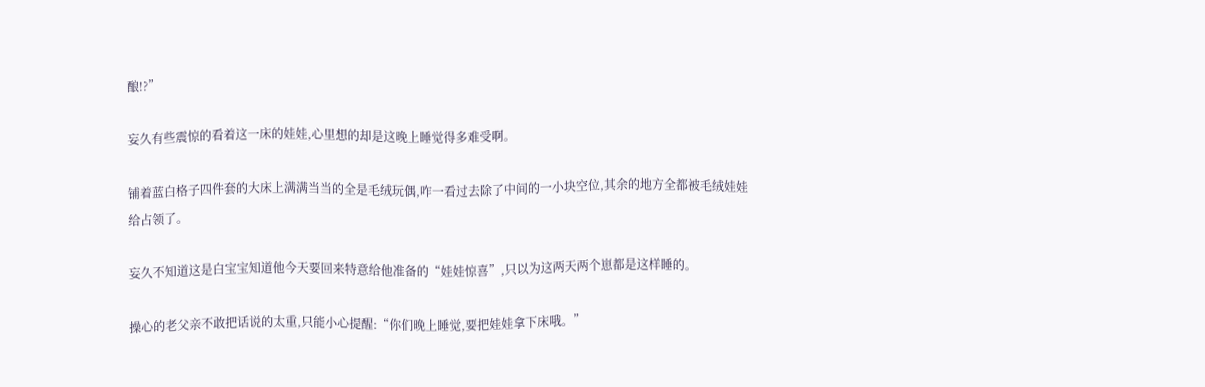酿!?”

妄久有些震惊的看着这一床的娃娃,心里想的却是这晚上睡觉得多难受啊。

铺着蓝白格子四件套的大床上满满当当的全是毛绒玩偶,咋一看过去除了中间的一小块空位,其余的地方全都被毛绒娃娃给占领了。

妄久不知道这是白宝宝知道他今天要回来特意给他准备的“娃娃惊喜”,只以为这两天两个崽都是这样睡的。

操心的老父亲不敢把话说的太重,只能小心提醒:“你们晚上睡觉,要把娃娃拿下床哦。”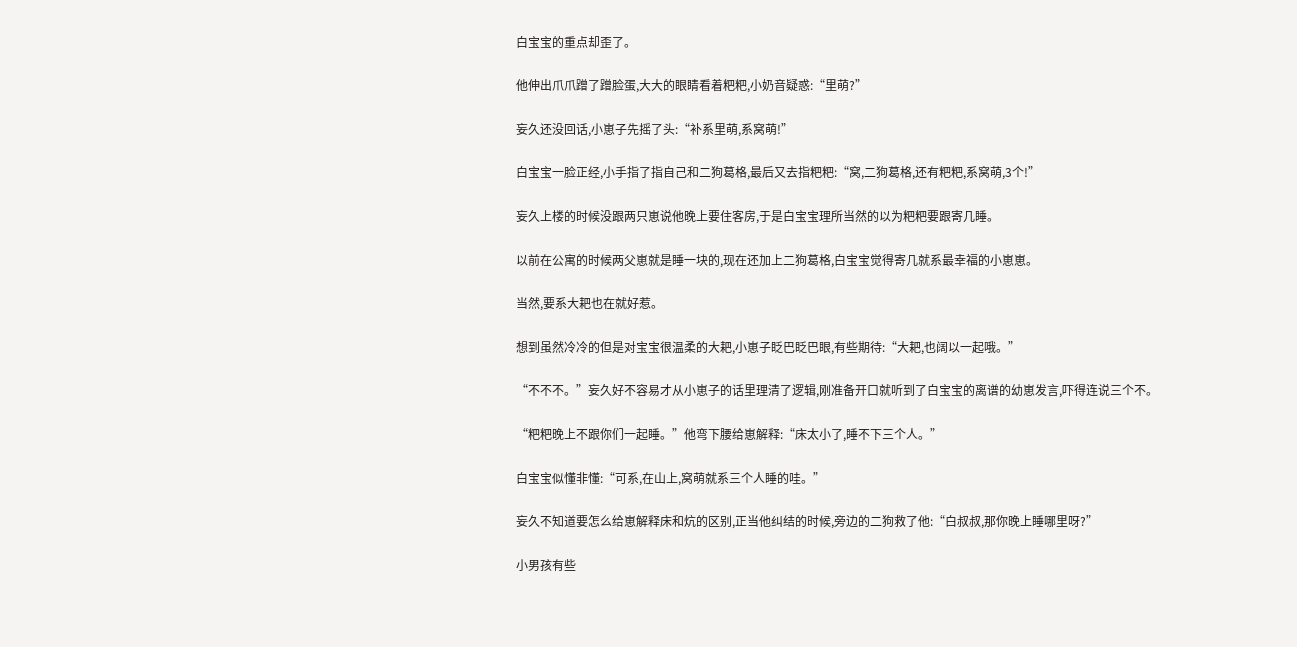白宝宝的重点却歪了。

他伸出爪爪蹭了蹭脸蛋,大大的眼睛看着粑粑,小奶音疑惑:“里萌?”

妄久还没回话,小崽子先摇了头:“补系里萌,系窝萌!”

白宝宝一脸正经,小手指了指自己和二狗葛格,最后又去指粑粑:“窝,二狗葛格,还有粑粑,系窝萌,3个!”

妄久上楼的时候没跟两只崽说他晚上要住客房,于是白宝宝理所当然的以为粑粑要跟寄几睡。

以前在公寓的时候两父崽就是睡一块的,现在还加上二狗葛格,白宝宝觉得寄几就系最幸福的小崽崽。

当然,要系大耙也在就好惹。

想到虽然冷冷的但是对宝宝很温柔的大耙,小崽子眨巴眨巴眼,有些期待:“大耙,也阔以一起哦。”

“不不不。”妄久好不容易才从小崽子的话里理清了逻辑,刚准备开口就听到了白宝宝的离谱的幼崽发言,吓得连说三个不。

“粑粑晚上不跟你们一起睡。”他弯下腰给崽解释:“床太小了,睡不下三个人。”

白宝宝似懂非懂:“可系,在山上,窝萌就系三个人睡的哇。”

妄久不知道要怎么给崽解释床和炕的区别,正当他纠结的时候,旁边的二狗救了他:“白叔叔,那你晚上睡哪里呀?”

小男孩有些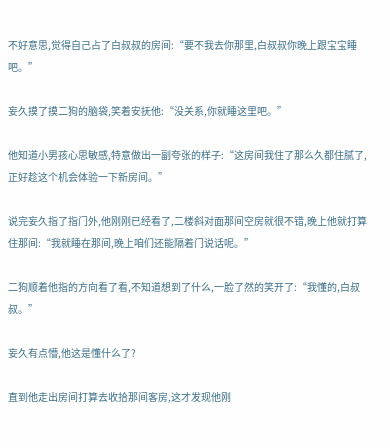不好意思,觉得自己占了白叔叔的房间:“要不我去你那里,白叔叔你晚上跟宝宝睡吧。”

妄久摸了摸二狗的脑袋,笑着安抚他:“没关系,你就睡这里吧。”

他知道小男孩心思敏感,特意做出一副夸张的样子:“这房间我住了那么久都住腻了,正好趁这个机会体验一下新房间。”

说完妄久指了指门外,他刚刚已经看了,二楼斜对面那间空房就很不错,晚上他就打算住那间:“我就睡在那间,晚上咱们还能隔着门说话呢。”

二狗顺着他指的方向看了看,不知道想到了什么,一脸了然的笑开了:“我懂的,白叔叔。”

妄久有点懵,他这是懂什么了?

直到他走出房间打算去收拾那间客房,这才发现他刚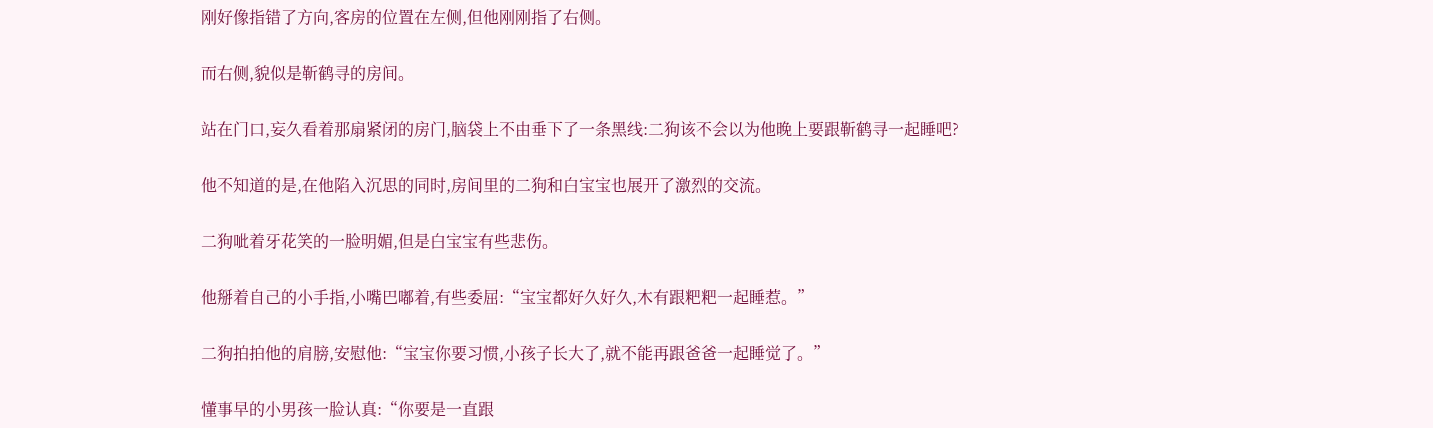刚好像指错了方向,客房的位置在左侧,但他刚刚指了右侧。

而右侧,貌似是靳鹤寻的房间。

站在门口,妄久看着那扇紧闭的房门,脑袋上不由垂下了一条黑线:二狗该不会以为他晚上要跟靳鹤寻一起睡吧?

他不知道的是,在他陷入沉思的同时,房间里的二狗和白宝宝也展开了激烈的交流。

二狗呲着牙花笑的一脸明媚,但是白宝宝有些悲伤。

他掰着自己的小手指,小嘴巴嘟着,有些委屈:“宝宝都好久好久,木有跟粑粑一起睡惹。”

二狗拍拍他的肩膀,安慰他:“宝宝你要习惯,小孩子长大了,就不能再跟爸爸一起睡觉了。”

懂事早的小男孩一脸认真:“你要是一直跟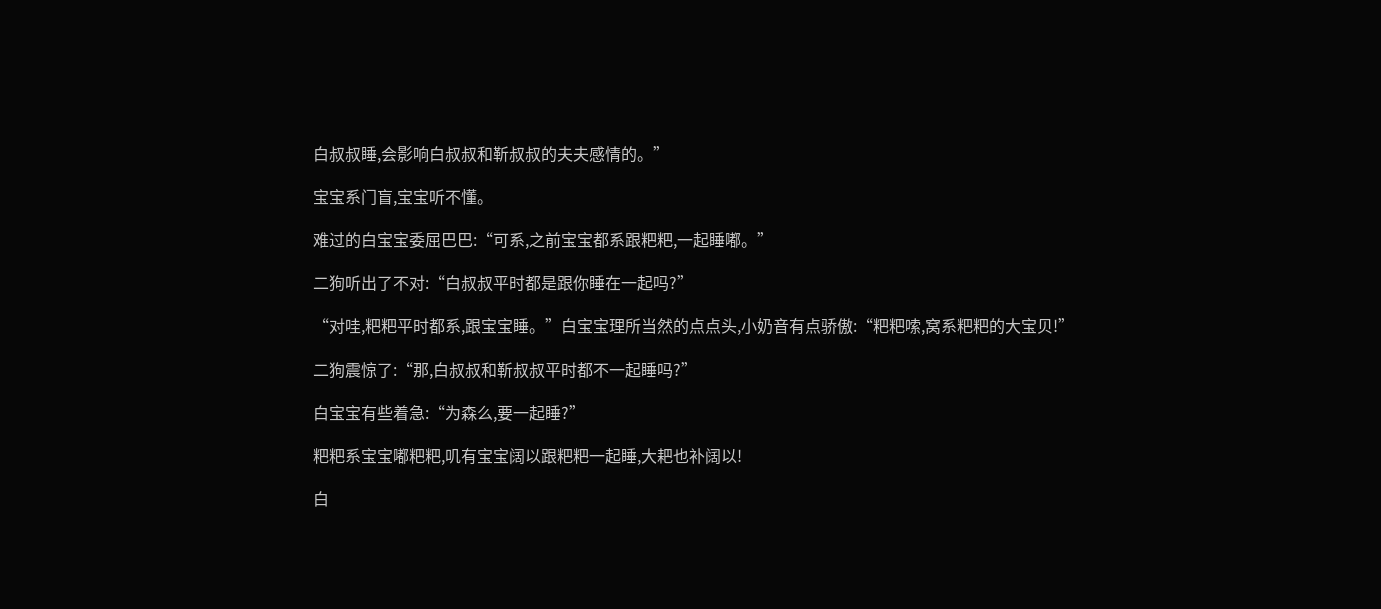白叔叔睡,会影响白叔叔和靳叔叔的夫夫感情的。”

宝宝系门盲,宝宝听不懂。

难过的白宝宝委屈巴巴:“可系,之前宝宝都系跟粑粑,一起睡嘟。”

二狗听出了不对:“白叔叔平时都是跟你睡在一起吗?”

“对哇,粑粑平时都系,跟宝宝睡。”白宝宝理所当然的点点头,小奶音有点骄傲:“粑粑嗦,窝系粑粑的大宝贝!”

二狗震惊了:“那,白叔叔和靳叔叔平时都不一起睡吗?”

白宝宝有些着急:“为森么,要一起睡?”

粑粑系宝宝嘟粑粑,叽有宝宝阔以跟粑粑一起睡,大耙也补阔以!

白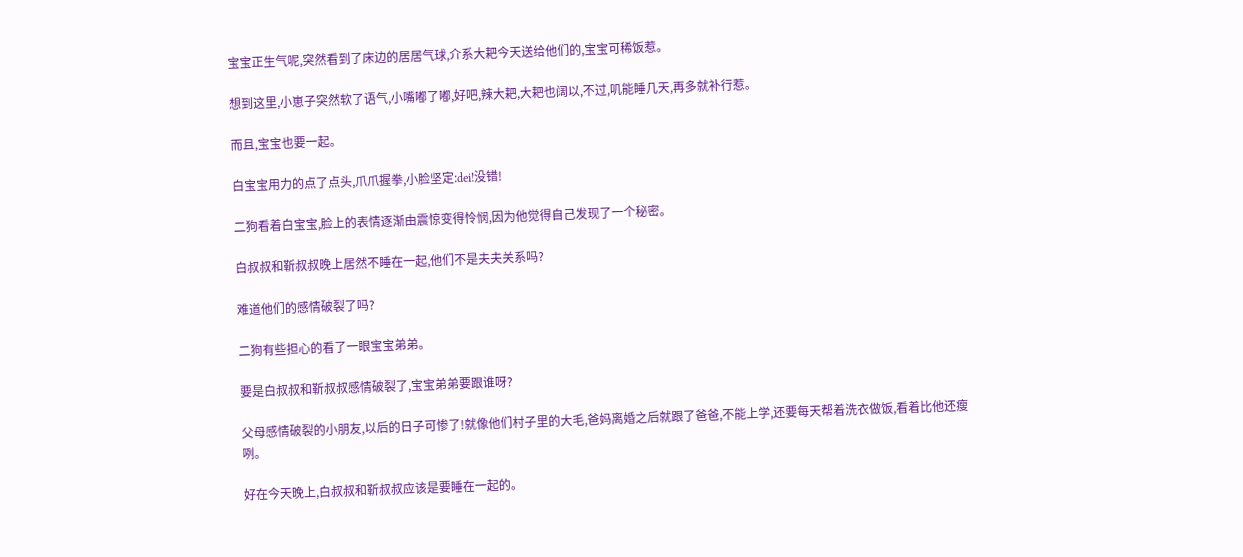宝宝正生气呢,突然看到了床边的居居气球,介系大耙今天送给他们的,宝宝可稀饭惹。

想到这里,小崽子突然软了语气,小嘴嘟了嘟,好吧,辣大耙,大耙也阔以,不过,叽能睡几天,再多就补行惹。

而且,宝宝也要一起。

白宝宝用力的点了点头,爪爪握拳,小脸坚定:dei!没错!

二狗看着白宝宝,脸上的表情逐渐由震惊变得怜悯,因为他觉得自己发现了一个秘密。

白叔叔和靳叔叔晚上居然不睡在一起,他们不是夫夫关系吗?

难道他们的感情破裂了吗?

二狗有些担心的看了一眼宝宝弟弟。

要是白叔叔和靳叔叔感情破裂了,宝宝弟弟要跟谁呀?

父母感情破裂的小朋友,以后的日子可惨了!就像他们村子里的大毛,爸妈离婚之后就跟了爸爸,不能上学,还要每天帮着洗衣做饭,看着比他还瘦咧。

好在今天晚上,白叔叔和靳叔叔应该是要睡在一起的。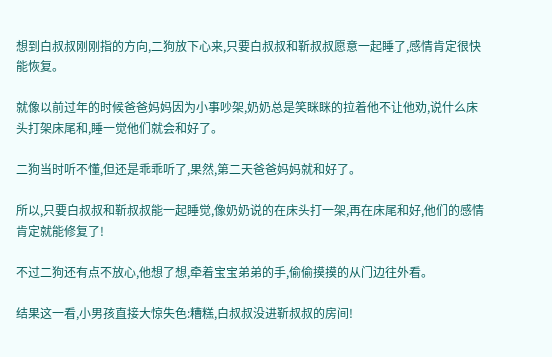想到白叔叔刚刚指的方向,二狗放下心来,只要白叔叔和靳叔叔愿意一起睡了,感情肯定很快能恢复。

就像以前过年的时候爸爸妈妈因为小事吵架,奶奶总是笑眯眯的拉着他不让他劝,说什么床头打架床尾和,睡一觉他们就会和好了。

二狗当时听不懂,但还是乖乖听了,果然,第二天爸爸妈妈就和好了。

所以,只要白叔叔和靳叔叔能一起睡觉,像奶奶说的在床头打一架,再在床尾和好,他们的感情肯定就能修复了!

不过二狗还有点不放心,他想了想,牵着宝宝弟弟的手,偷偷摸摸的从门边往外看。

结果这一看,小男孩直接大惊失色:糟糕,白叔叔没进靳叔叔的房间!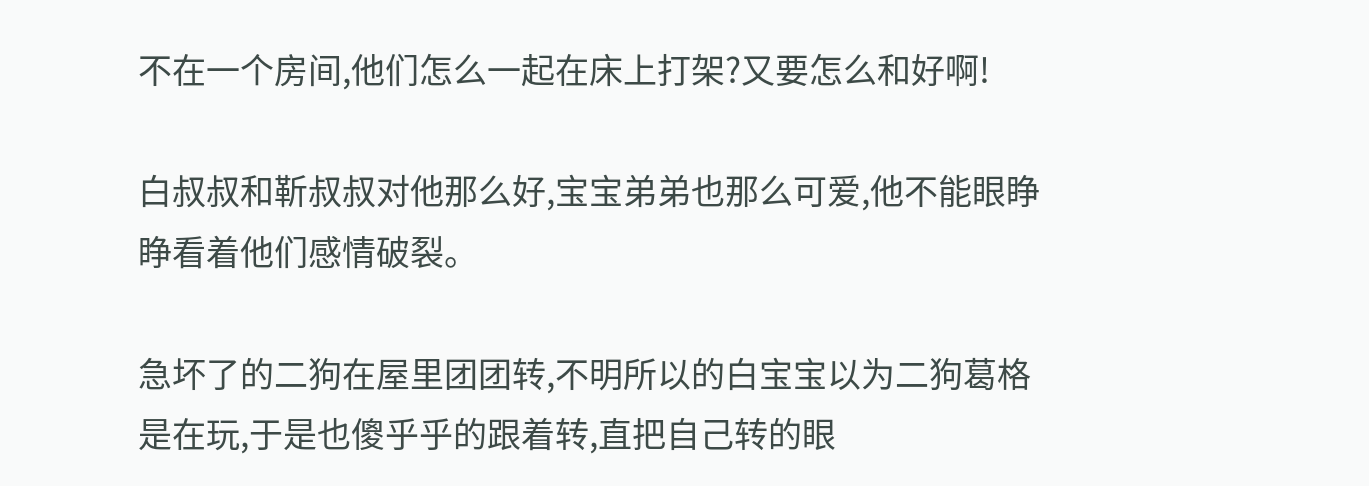不在一个房间,他们怎么一起在床上打架?又要怎么和好啊!

白叔叔和靳叔叔对他那么好,宝宝弟弟也那么可爱,他不能眼睁睁看着他们感情破裂。

急坏了的二狗在屋里团团转,不明所以的白宝宝以为二狗葛格是在玩,于是也傻乎乎的跟着转,直把自己转的眼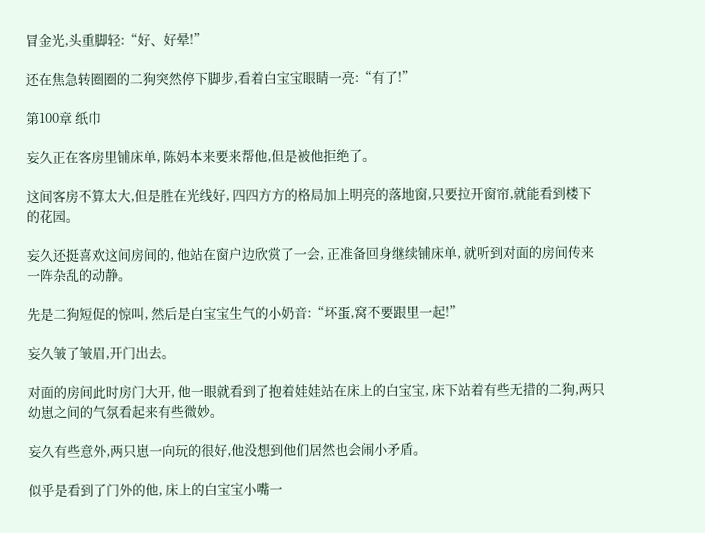冒金光,头重脚轻:“好、好晕!”

还在焦急转圈圈的二狗突然停下脚步,看着白宝宝眼睛一亮:“有了!”

第100章 纸巾

妄久正在客房里铺床单, 陈妈本来要来帮他,但是被他拒绝了。

这间客房不算太大,但是胜在光线好, 四四方方的格局加上明亮的落地窗,只要拉开窗帘,就能看到楼下的花园。

妄久还挺喜欢这间房间的, 他站在窗户边欣赏了一会, 正准备回身继续铺床单, 就听到对面的房间传来一阵杂乱的动静。

先是二狗短促的惊叫, 然后是白宝宝生气的小奶音:“坏蛋,窝不要跟里一起!”

妄久皱了皱眉,开门出去。

对面的房间此时房门大开, 他一眼就看到了抱着娃娃站在床上的白宝宝, 床下站着有些无措的二狗,两只幼崽之间的气氛看起来有些微妙。

妄久有些意外,两只崽一向玩的很好,他没想到他们居然也会闹小矛盾。

似乎是看到了门外的他, 床上的白宝宝小嘴一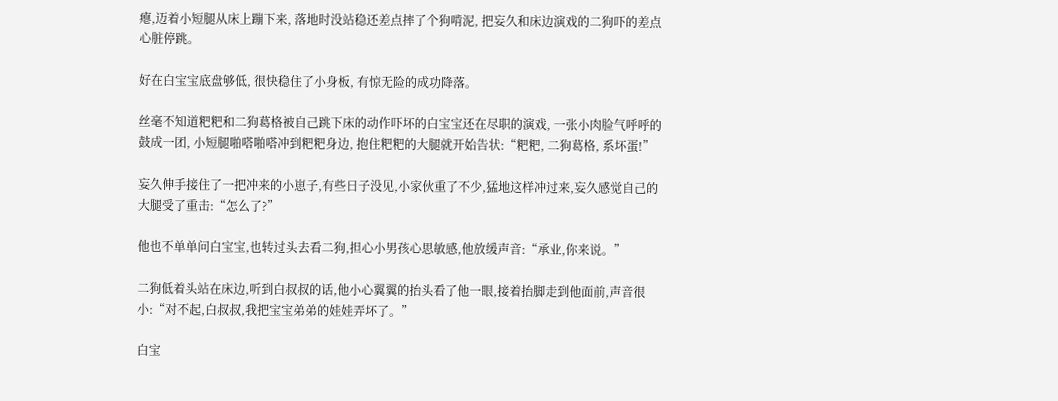瘪,迈着小短腿从床上蹦下来, 落地时没站稳还差点摔了个狗啃泥, 把妄久和床边演戏的二狗吓的差点心脏停跳。

好在白宝宝底盘够低, 很快稳住了小身板, 有惊无险的成功降落。

丝毫不知道粑粑和二狗葛格被自己跳下床的动作吓坏的白宝宝还在尽职的演戏, 一张小肉脸气呼呼的鼓成一团, 小短腿啪嗒啪嗒冲到粑粑身边, 抱住粑粑的大腿就开始告状:“粑粑, 二狗葛格, 系坏蛋!”

妄久伸手接住了一把冲来的小崽子,有些日子没见,小家伙重了不少,猛地这样冲过来,妄久感觉自己的大腿受了重击:“怎么了?”

他也不单单问白宝宝,也转过头去看二狗,担心小男孩心思敏感,他放缓声音:“承业,你来说。”

二狗低着头站在床边,听到白叔叔的话,他小心翼翼的抬头看了他一眼,接着抬脚走到他面前,声音很小:“对不起,白叔叔,我把宝宝弟弟的娃娃弄坏了。”

白宝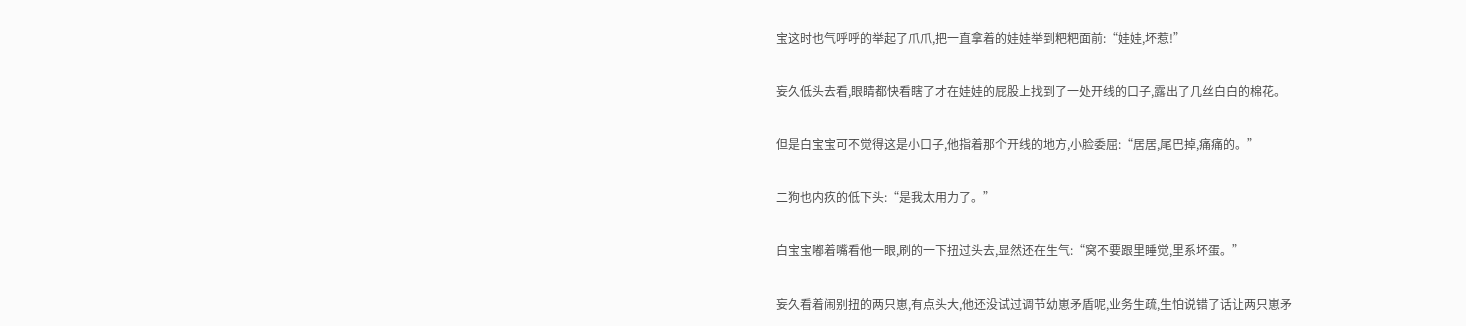宝这时也气呼呼的举起了爪爪,把一直拿着的娃娃举到粑粑面前:“娃娃,坏惹!”

妄久低头去看,眼睛都快看瞎了才在娃娃的屁股上找到了一处开线的口子,露出了几丝白白的棉花。

但是白宝宝可不觉得这是小口子,他指着那个开线的地方,小脸委屈:“居居,尾巴掉,痛痛的。”

二狗也内疚的低下头:“是我太用力了。”

白宝宝嘟着嘴看他一眼,刷的一下扭过头去,显然还在生气:“窝不要跟里睡觉,里系坏蛋。”

妄久看着闹别扭的两只崽,有点头大,他还没试过调节幼崽矛盾呢,业务生疏,生怕说错了话让两只崽矛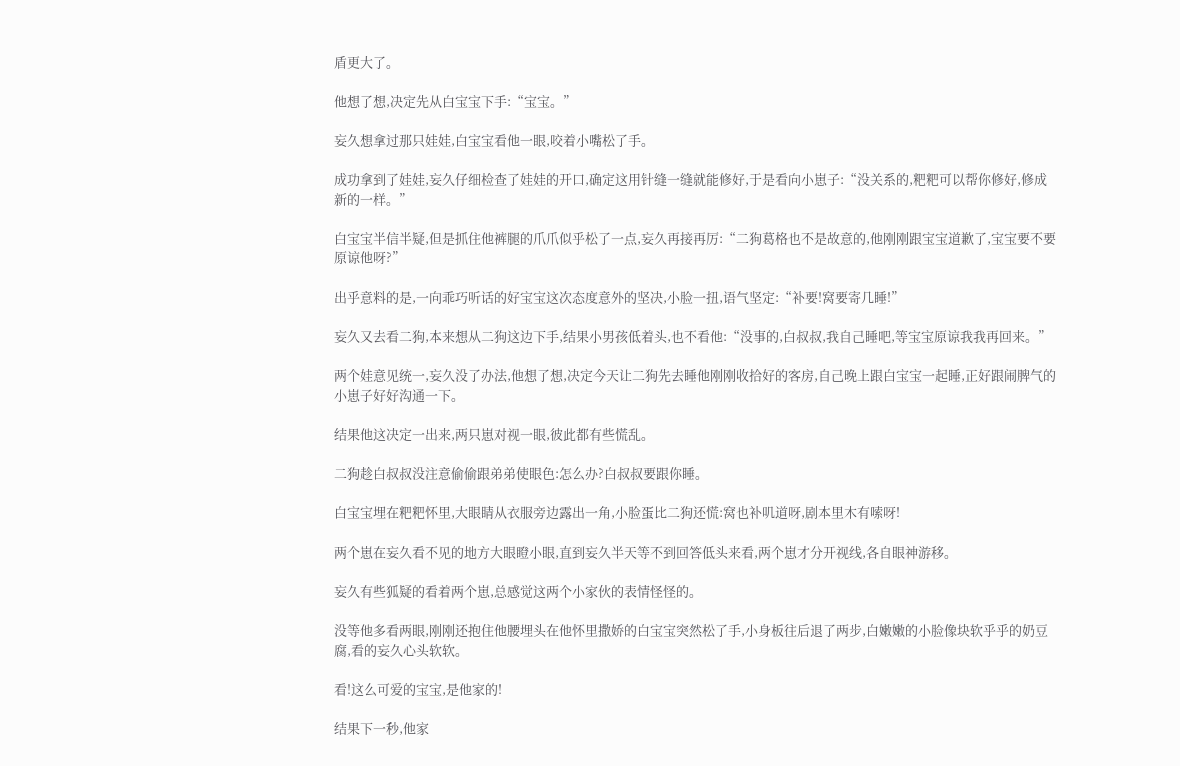盾更大了。

他想了想,决定先从白宝宝下手:“宝宝。”

妄久想拿过那只娃娃,白宝宝看他一眼,咬着小嘴松了手。

成功拿到了娃娃,妄久仔细检查了娃娃的开口,确定这用针缝一缝就能修好,于是看向小崽子:“没关系的,粑粑可以帮你修好,修成新的一样。”

白宝宝半信半疑,但是抓住他裤腿的爪爪似乎松了一点,妄久再接再厉:“二狗葛格也不是故意的,他刚刚跟宝宝道歉了,宝宝要不要原谅他呀?”

出乎意料的是,一向乖巧听话的好宝宝这次态度意外的坚决,小脸一扭,语气坚定:“补要!窝要寄几睡!”

妄久又去看二狗,本来想从二狗这边下手,结果小男孩低着头,也不看他:“没事的,白叔叔,我自己睡吧,等宝宝原谅我我再回来。”

两个娃意见统一,妄久没了办法,他想了想,决定今天让二狗先去睡他刚刚收拾好的客房,自己晚上跟白宝宝一起睡,正好跟闹脾气的小崽子好好沟通一下。

结果他这决定一出来,两只崽对视一眼,彼此都有些慌乱。

二狗趁白叔叔没注意偷偷跟弟弟使眼色:怎么办?白叔叔要跟你睡。

白宝宝埋在粑粑怀里,大眼睛从衣服旁边露出一角,小脸蛋比二狗还慌:窝也补叽道呀,剧本里木有嗦呀!

两个崽在妄久看不见的地方大眼瞪小眼,直到妄久半天等不到回答低头来看,两个崽才分开视线,各自眼神游移。

妄久有些狐疑的看着两个崽,总感觉这两个小家伙的表情怪怪的。

没等他多看两眼,刚刚还抱住他腰埋头在他怀里撒娇的白宝宝突然松了手,小身板往后退了两步,白嫩嫩的小脸像块软乎乎的奶豆腐,看的妄久心头软软。

看!这么可爱的宝宝,是他家的!

结果下一秒,他家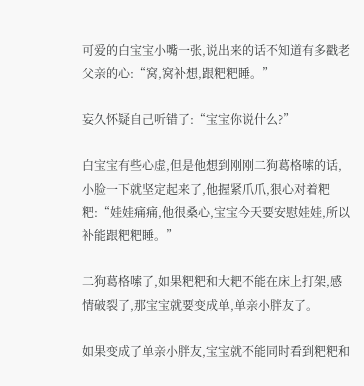可爱的白宝宝小嘴一张,说出来的话不知道有多戳老父亲的心:“窝,窝补想,跟粑粑睡。”

妄久怀疑自己听错了:“宝宝你说什么?”

白宝宝有些心虚,但是他想到刚刚二狗葛格嗦的话,小脸一下就坚定起来了,他握紧爪爪,狠心对着粑粑:“娃娃痛痛,他很桑心,宝宝今天要安慰娃娃,所以补能跟粑粑睡。”

二狗葛格嗦了,如果粑粑和大耙不能在床上打架,感情破裂了,那宝宝就要变成单,单亲小胖友了。

如果变成了单亲小胖友,宝宝就不能同时看到粑粑和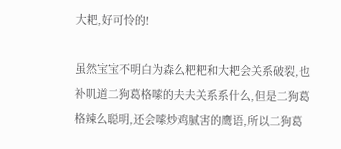大耙,好可怜的!

虽然宝宝不明白为森么粑粑和大耙会关系破裂,也补叽道二狗葛格嗦的夫夫关系系什么,但是二狗葛格辣么聪明,还会嗦炒鸡腻害的鹰语,所以二狗葛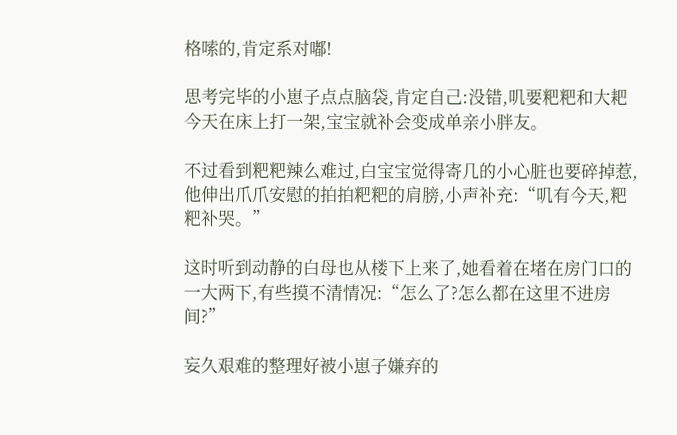格嗦的,肯定系对嘟!

思考完毕的小崽子点点脑袋,肯定自己:没错,叽要粑粑和大耙今天在床上打一架,宝宝就补会变成单亲小胖友。

不过看到粑粑辣么难过,白宝宝觉得寄几的小心脏也要碎掉惹,他伸出爪爪安慰的拍拍粑粑的肩膀,小声补充:“叽有今天,粑粑补哭。”

这时听到动静的白母也从楼下上来了,她看着在堵在房门口的一大两下,有些摸不清情况:“怎么了?怎么都在这里不进房间?”

妄久艰难的整理好被小崽子嫌弃的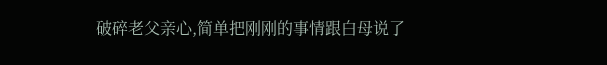破碎老父亲心,简单把刚刚的事情跟白母说了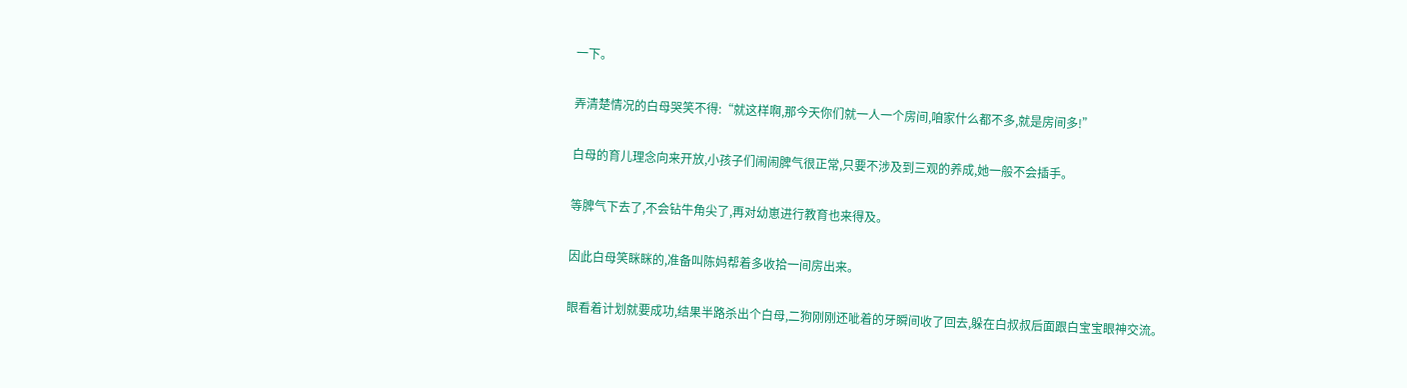一下。

弄清楚情况的白母哭笑不得:“就这样啊,那今天你们就一人一个房间,咱家什么都不多,就是房间多!”

白母的育儿理念向来开放,小孩子们闹闹脾气很正常,只要不涉及到三观的养成,她一般不会插手。

等脾气下去了,不会钻牛角尖了,再对幼崽进行教育也来得及。

因此白母笑眯眯的,准备叫陈妈帮着多收拾一间房出来。

眼看着计划就要成功,结果半路杀出个白母,二狗刚刚还呲着的牙瞬间收了回去,躲在白叔叔后面跟白宝宝眼神交流。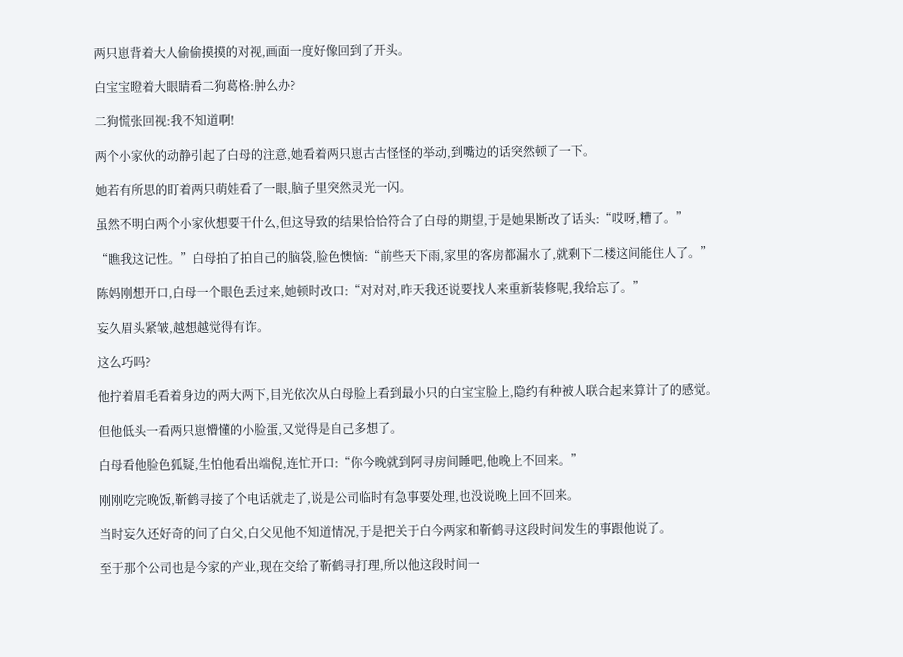两只崽背着大人偷偷摸摸的对视,画面一度好像回到了开头。

白宝宝瞪着大眼睛看二狗葛格:肿么办?

二狗慌张回视:我不知道啊!

两个小家伙的动静引起了白母的注意,她看着两只崽古古怪怪的举动,到嘴边的话突然顿了一下。

她若有所思的盯着两只萌娃看了一眼,脑子里突然灵光一闪。

虽然不明白两个小家伙想要干什么,但这导致的结果恰恰符合了白母的期望,于是她果断改了话头:“哎呀,糟了。”

“瞧我这记性。”白母拍了拍自己的脑袋,脸色懊恼:“前些天下雨,家里的客房都漏水了,就剩下二楼这间能住人了。”

陈妈刚想开口,白母一个眼色丢过来,她顿时改口:“对对对,昨天我还说要找人来重新装修呢,我给忘了。”

妄久眉头紧皱,越想越觉得有诈。

这么巧吗?

他拧着眉毛看着身边的两大两下,目光依次从白母脸上看到最小只的白宝宝脸上,隐约有种被人联合起来算计了的感觉。

但他低头一看两只崽懵懂的小脸蛋,又觉得是自己多想了。

白母看他脸色狐疑,生怕他看出端倪,连忙开口:“你今晚就到阿寻房间睡吧,他晚上不回来。”

刚刚吃完晚饭,靳鹤寻接了个电话就走了,说是公司临时有急事要处理,也没说晚上回不回来。

当时妄久还好奇的问了白父,白父见他不知道情况,于是把关于白今两家和靳鹤寻这段时间发生的事跟他说了。

至于那个公司也是今家的产业,现在交给了靳鹤寻打理,所以他这段时间一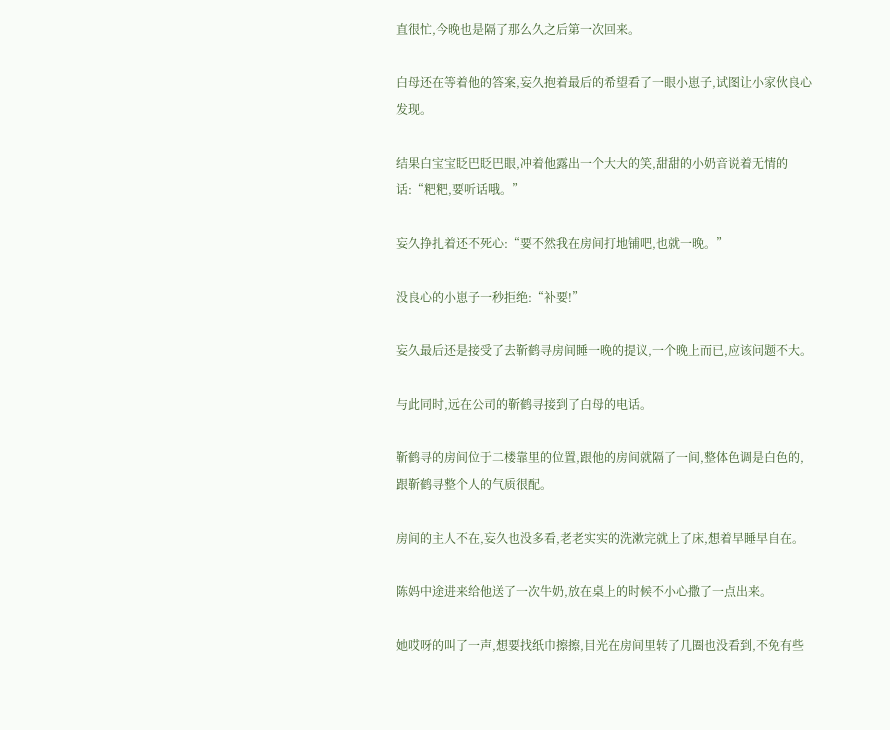直很忙,今晚也是隔了那么久之后第一次回来。

白母还在等着他的答案,妄久抱着最后的希望看了一眼小崽子,试图让小家伙良心发现。

结果白宝宝眨巴眨巴眼,冲着他露出一个大大的笑,甜甜的小奶音说着无情的话:“粑粑,要听话哦。”

妄久挣扎着还不死心:“要不然我在房间打地铺吧,也就一晚。”

没良心的小崽子一秒拒绝:“补要!”

妄久最后还是接受了去靳鹤寻房间睡一晚的提议,一个晚上而已,应该问题不大。

与此同时,远在公司的靳鹤寻接到了白母的电话。

靳鹤寻的房间位于二楼靠里的位置,跟他的房间就隔了一间,整体色调是白色的,跟靳鹤寻整个人的气质很配。

房间的主人不在,妄久也没多看,老老实实的洗漱完就上了床,想着早睡早自在。

陈妈中途进来给他送了一次牛奶,放在桌上的时候不小心撒了一点出来。

她哎呀的叫了一声,想要找纸巾擦擦,目光在房间里转了几圈也没看到,不免有些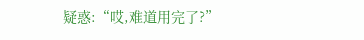疑惑:“哎,难道用完了?”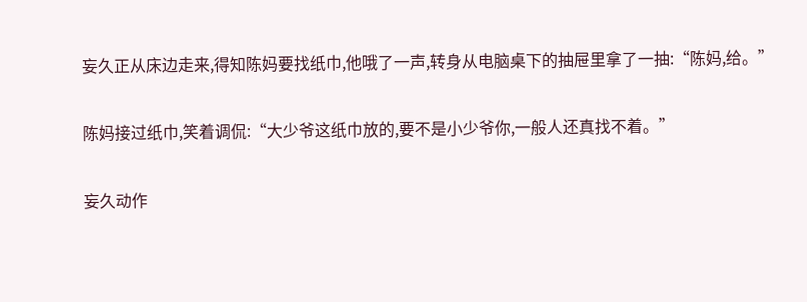妄久正从床边走来,得知陈妈要找纸巾,他哦了一声,转身从电脑桌下的抽屉里拿了一抽:“陈妈,给。”

陈妈接过纸巾,笑着调侃:“大少爷这纸巾放的,要不是小少爷你,一般人还真找不着。”

妄久动作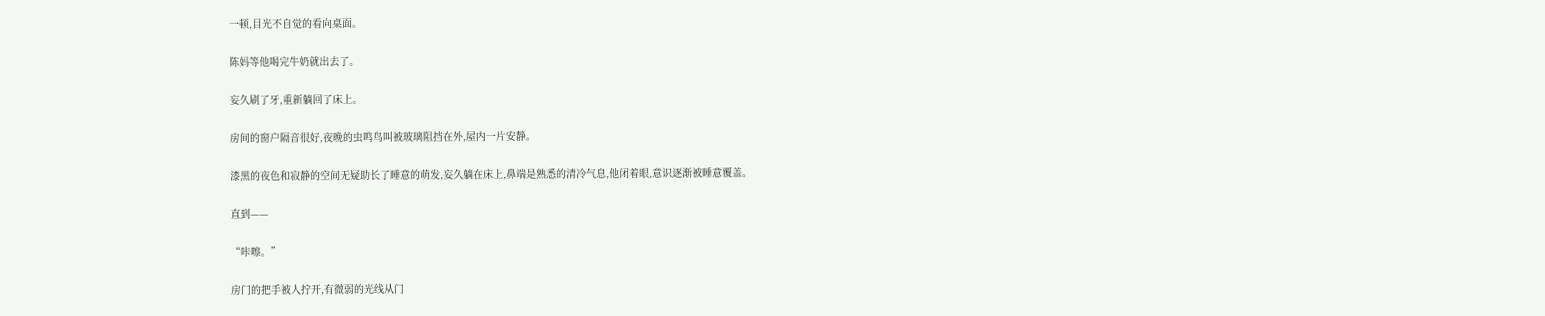一顿,目光不自觉的看向桌面。

陈妈等他喝完牛奶就出去了。

妄久刷了牙,重新躺回了床上。

房间的窗户隔音很好,夜晚的虫鸣鸟叫被玻璃阻挡在外,屋内一片安静。

漆黑的夜色和寂静的空间无疑助长了睡意的萌发,妄久躺在床上,鼻端是熟悉的清冷气息,他闭着眼,意识逐渐被睡意覆盖。

直到——

“咔嚓。”

房门的把手被人拧开,有微弱的光线从门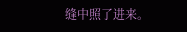缝中照了进来。